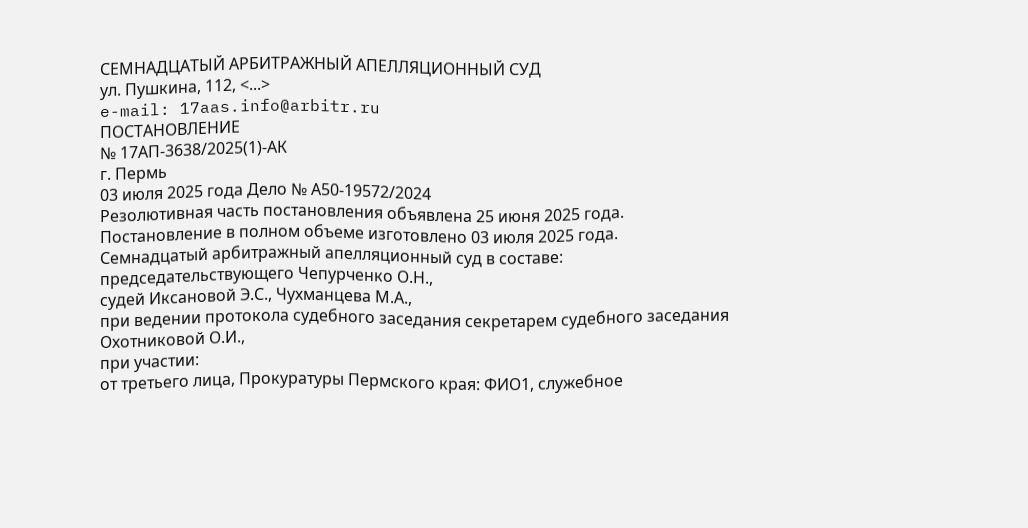СЕМНАДЦАТЫЙ АРБИТРАЖНЫЙ АПЕЛЛЯЦИОННЫЙ СУД
ул. Пушкина, 112, <...>
e-mail: 17aas.info@arbitr.ru
ПОСТАНОВЛЕНИЕ
№ 17АП-3638/2025(1)-АК
г. Пермь
03 июля 2025 года Дело № А50-19572/2024
Резолютивная часть постановления объявлена 25 июня 2025 года.
Постановление в полном объеме изготовлено 03 июля 2025 года.
Семнадцатый арбитражный апелляционный суд в составе:
председательствующего Чепурченко О.Н.,
судей Иксановой Э.С., Чухманцева М.А.,
при ведении протокола судебного заседания секретарем судебного заседания Охотниковой О.И.,
при участии:
от третьего лица, Прокуратуры Пермского края: ФИО1, служебное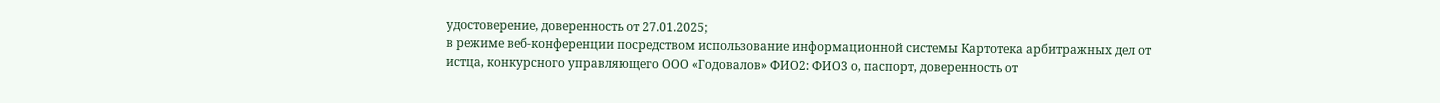удостоверение, доверенность от 27.01.2025;
в режиме веб-конференции посредством использование информационной системы Картотека арбитражных дел от истца, конкурсного управляющего ООО «Годовалов» ФИО2: ФИО3 о, паспорт, доверенность от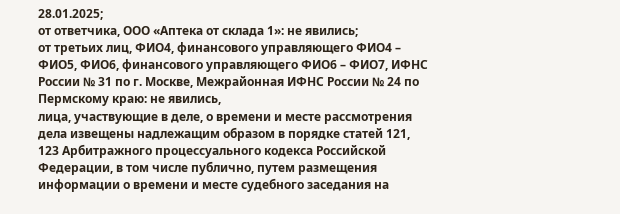28.01.2025;
от ответчика, ООО «Аптека от склада 1»: не явились;
от третьих лиц, ФИО4, финансового управляющего ФИО4 – ФИО5, ФИО6, финансового управляющего ФИО6 – ФИО7, ИФНС России № 31 по г. Москве, Межрайонная ИФНС России № 24 по Пермскому краю: не явились,
лица, участвующие в деле, о времени и месте рассмотрения дела извещены надлежащим образом в порядке статей 121, 123 Арбитражного процессуального кодекса Российской Федерации, в том числе публично, путем размещения информации о времени и месте судебного заседания на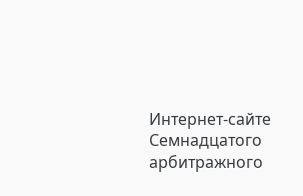Интернет-сайте Семнадцатого арбитражного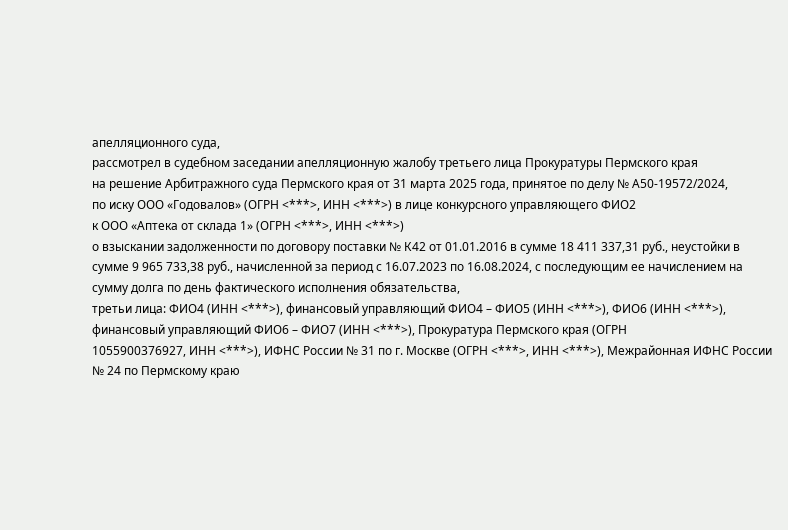апелляционного суда,
рассмотрел в судебном заседании апелляционную жалобу третьего лица Прокуратуры Пермского края
на решение Арбитражного суда Пермского края от 31 марта 2025 года, принятое по делу № А50-19572/2024,
по иску ООО «Годовалов» (ОГРН <***>, ИНН <***>) в лице конкурсного управляющего ФИО2
к ООО «Аптека от склада 1» (ОГРН <***>, ИНН <***>)
о взыскании задолженности по договору поставки № К42 от 01.01.2016 в сумме 18 411 337,31 руб., неустойки в сумме 9 965 733,38 руб., начисленной за период с 16.07.2023 по 16.08.2024, с последующим ее начислением на сумму долга по день фактического исполнения обязательства,
третьи лица: ФИО4 (ИНН <***>), финансовый управляющий ФИО4 – ФИО5 (ИНН <***>), ФИО6 (ИНН <***>), финансовый управляющий ФИО6 – ФИО7 (ИНН <***>), Прокуратура Пермского края (ОГРН
1055900376927, ИНН <***>), ИФНС России № 31 по г. Москве (ОГРН <***>, ИНН <***>), Межрайонная ИФНС России № 24 по Пермскому краю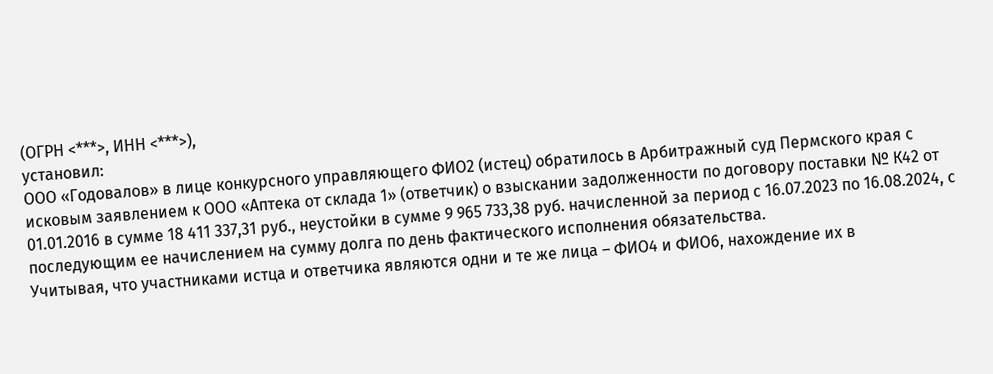(ОГРН <***>, ИНН <***>),
установил:
ООО «Годовалов» в лице конкурсного управляющего ФИО2 (истец) обратилось в Арбитражный суд Пермского края с исковым заявлением к ООО «Аптека от склада 1» (ответчик) о взыскании задолженности по договору поставки № К42 от 01.01.2016 в сумме 18 411 337,31 руб., неустойки в сумме 9 965 733,38 руб. начисленной за период с 16.07.2023 по 16.08.2024, с последующим ее начислением на сумму долга по день фактического исполнения обязательства.
Учитывая, что участниками истца и ответчика являются одни и те же лица – ФИО4 и ФИО6, нахождение их в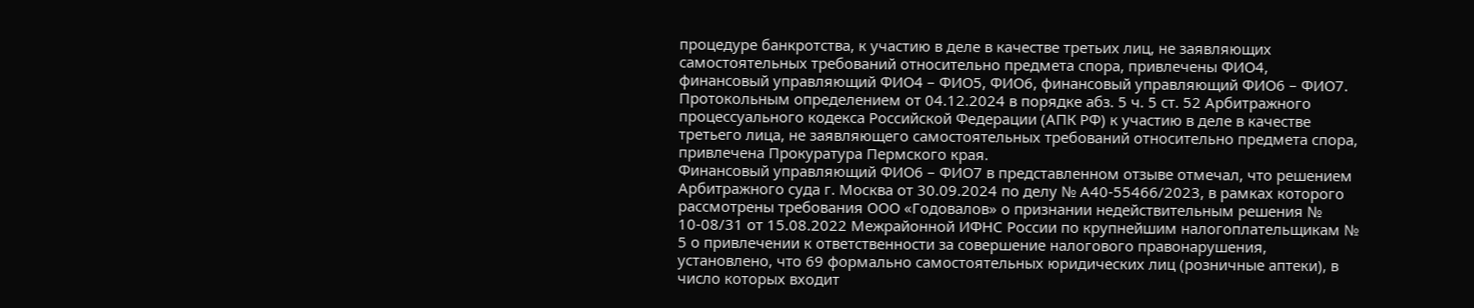процедуре банкротства, к участию в деле в качестве третьих лиц, не заявляющих самостоятельных требований относительно предмета спора, привлечены ФИО4, финансовый управляющий ФИО4 – ФИО5, ФИО6, финансовый управляющий ФИО6 – ФИО7.
Протокольным определением от 04.12.2024 в порядке абз. 5 ч. 5 ст. 52 Арбитражного процессуального кодекса Российской Федерации (АПК РФ) к участию в деле в качестве третьего лица, не заявляющего самостоятельных требований относительно предмета спора, привлечена Прокуратура Пермского края.
Финансовый управляющий ФИО6 – ФИО7 в представленном отзыве отмечал, что решением Арбитражного суда г. Москва от 30.09.2024 по делу № А40-55466/2023, в рамках которого рассмотрены требования ООО «Годовалов» о признании недействительным решения № 10-08/31 от 15.08.2022 Межрайонной ИФНС России по крупнейшим налогоплательщикам № 5 о привлечении к ответственности за совершение налогового правонарушения, установлено, что 69 формально самостоятельных юридических лиц (розничные аптеки), в число которых входит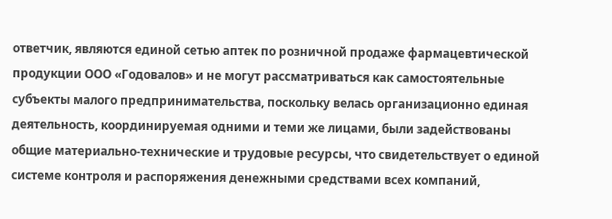ответчик, являются единой сетью аптек по розничной продаже фармацевтической продукции ООО «Годовалов» и не могут рассматриваться как самостоятельные субъекты малого предпринимательства, поскольку велась организационно единая деятельность, координируемая одними и теми же лицами, были задействованы общие материально-технические и трудовые ресурсы, что свидетельствует о единой системе контроля и распоряжения денежными средствами всех компаний,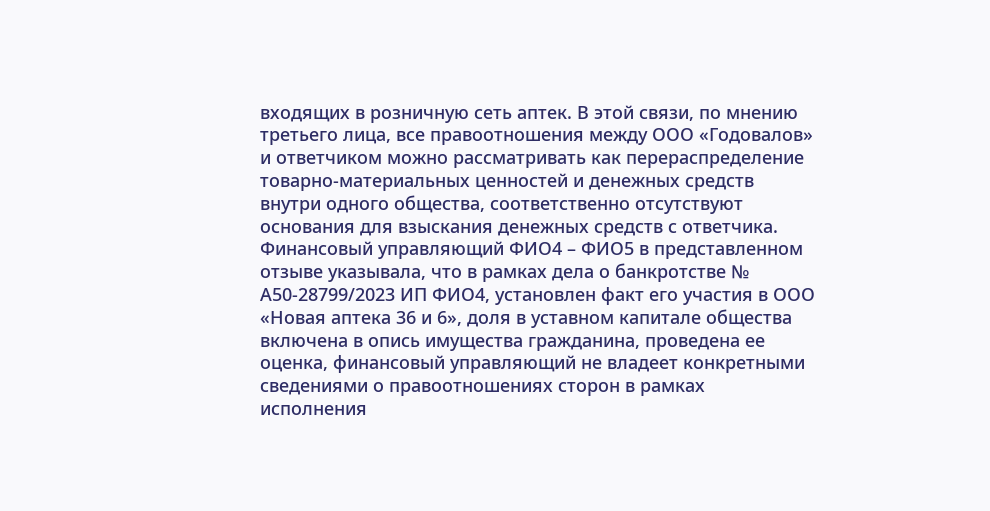входящих в розничную сеть аптек. В этой связи, по мнению третьего лица, все правоотношения между ООО «Годовалов» и ответчиком можно рассматривать как перераспределение товарно-материальных ценностей и денежных средств внутри одного общества, соответственно отсутствуют основания для взыскания денежных средств с ответчика.
Финансовый управляющий ФИО4 – ФИО5 в представленном отзыве указывала, что в рамках дела о банкротстве № А50-28799/2023 ИП ФИО4, установлен факт его участия в ООО «Новая аптека 36 и 6», доля в уставном капитале общества включена в опись имущества гражданина, проведена ее оценка, финансовый управляющий не владеет конкретными сведениями о правоотношениях сторон в рамках исполнения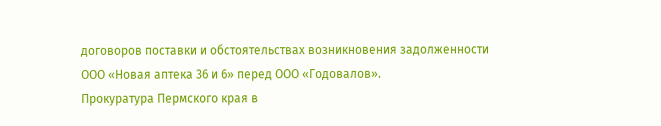договоров поставки и обстоятельствах возникновения задолженности ООО «Новая аптека 36 и 6» перед ООО «Годовалов».
Прокуратура Пермского края в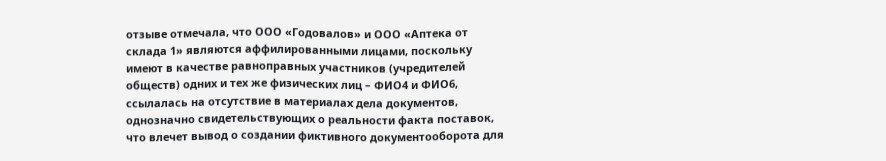отзыве отмечала, что ООО «Годовалов» и ООО «Аптека от склада 1» являются аффилированными лицами, поскольку имеют в качестве равноправных участников (учредителей обществ) одних и тех же физических лиц – ФИО4 и ФИО6, ссылалась на отсутствие в материалах дела документов, однозначно свидетельствующих о реальности факта поставок, что влечет вывод о создании фиктивного документооборота для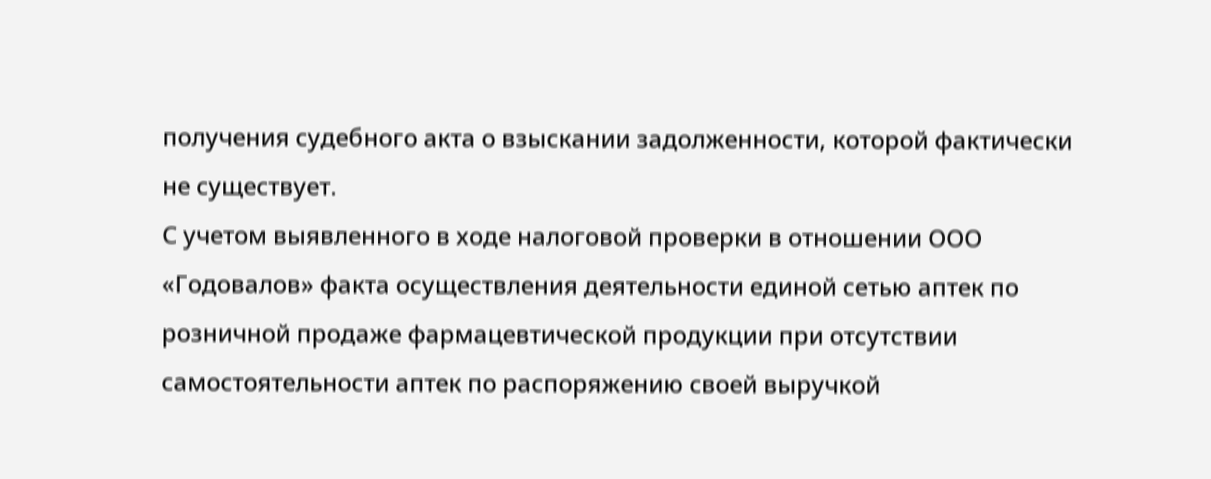получения судебного акта о взыскании задолженности, которой фактически не существует.
С учетом выявленного в ходе налоговой проверки в отношении ООО «Годовалов» факта осуществления деятельности единой сетью аптек по розничной продаже фармацевтической продукции при отсутствии самостоятельности аптек по распоряжению своей выручкой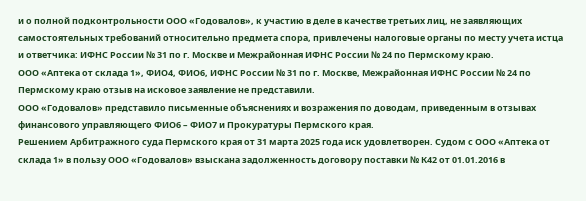и о полной подконтрольности ООО «Годовалов», к участию в деле в качестве третьих лиц, не заявляющих самостоятельных требований относительно предмета спора, привлечены налоговые органы по месту учета истца и ответчика: ИФНС России № 31 по г. Москве и Межрайонная ИФНС России № 24 по Пермскому краю.
ООО «Аптека от склада 1», ФИО4, ФИО6, ИФНС России № 31 по г. Москве, Межрайонная ИФНС России № 24 по Пермскому краю отзыв на исковое заявление не представили.
ООО «Годовалов» представило письменные объяснениях и возражения по доводам, приведенным в отзывах финансового управляющего ФИО6 – ФИО7 и Прокуратуры Пермского края.
Решением Арбитражного суда Пермского края от 31 марта 2025 года иск удовлетворен. Судом с ООО «Аптека от склада 1» в пользу ООО «Годовалов» взыскана задолженность договору поставки № К42 от 01.01.2016 в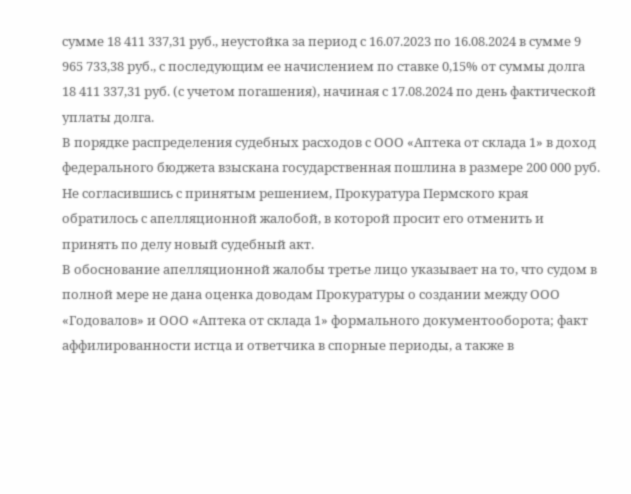сумме 18 411 337,31 руб., неустойка за период с 16.07.2023 по 16.08.2024 в сумме 9 965 733,38 руб., с последующим ее начислением по ставке 0,15% от суммы долга 18 411 337,31 руб. (с учетом погашения), начиная с 17.08.2024 по день фактической уплаты долга.
В порядке распределения судебных расходов с ООО «Аптека от склада 1» в доход федерального бюджета взыскана государственная пошлина в размере 200 000 руб.
Не согласившись с принятым решением, Прокуратура Пермского края обратилось с апелляционной жалобой, в которой просит его отменить и принять по делу новый судебный акт.
В обоснование апелляционной жалобы третье лицо указывает на то, что судом в полной мере не дана оценка доводам Прокуратуры о создании между ООО «Годовалов» и ООО «Аптека от склада 1» формального документооборота; факт аффилированности истца и ответчика в спорные периоды, а также в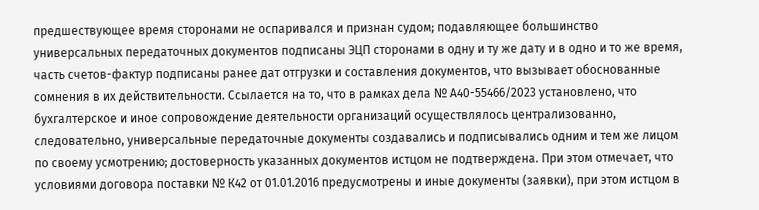предшествующее время сторонами не оспаривался и признан судом; подавляющее большинство универсальных передаточных документов подписаны ЭЦП сторонами в одну и ту же дату и в одно и то же время, часть счетов-фактур подписаны ранее дат отгрузки и составления документов, что вызывает обоснованные сомнения в их действительности. Ссылается на то, что в рамках дела № А40-55466/2023 установлено, что бухгалтерское и иное сопровождение деятельности организаций осуществлялось централизованно, следовательно, универсальные передаточные документы создавались и подписывались одним и тем же лицом по своему усмотрению; достоверность указанных документов истцом не подтверждена. При этом отмечает, что условиями договора поставки № К42 от 01.01.2016 предусмотрены и иные документы (заявки), при этом истцом в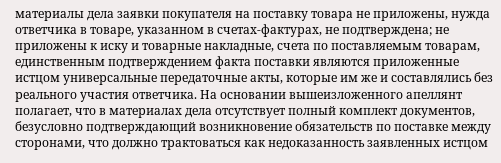материалы дела заявки покупателя на поставку товара не приложены, нужда ответчика в товаре, указанном в счетах-фактурах, не подтверждена; не приложены к иску и товарные накладные, счета по поставляемым товарам, единственным подтверждением факта поставки являются приложенные истцом универсальные передаточные акты, которые им же и составлялись без реального участия ответчика. На основании вышеизложенного апеллянт полагает, что в материалах дела отсутствует полный комплект документов, безусловно подтверждающий возникновение обязательств по поставке между сторонами, что должно трактоваться как недоказанность заявленных истцом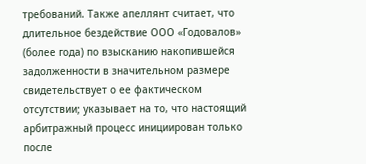требований. Также апеллянт считает, что длительное бездействие ООО «Годовалов» (более года) по взысканию накопившейся задолженности в значительном размере свидетельствует о ее фактическом отсутствии; указывает на то, что настоящий арбитражный процесс инициирован только после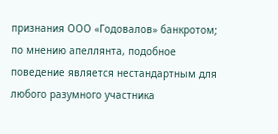признания ООО «Годовалов» банкротом; по мнению апеллянта, подобное поведение является нестандартным для любого разумного участника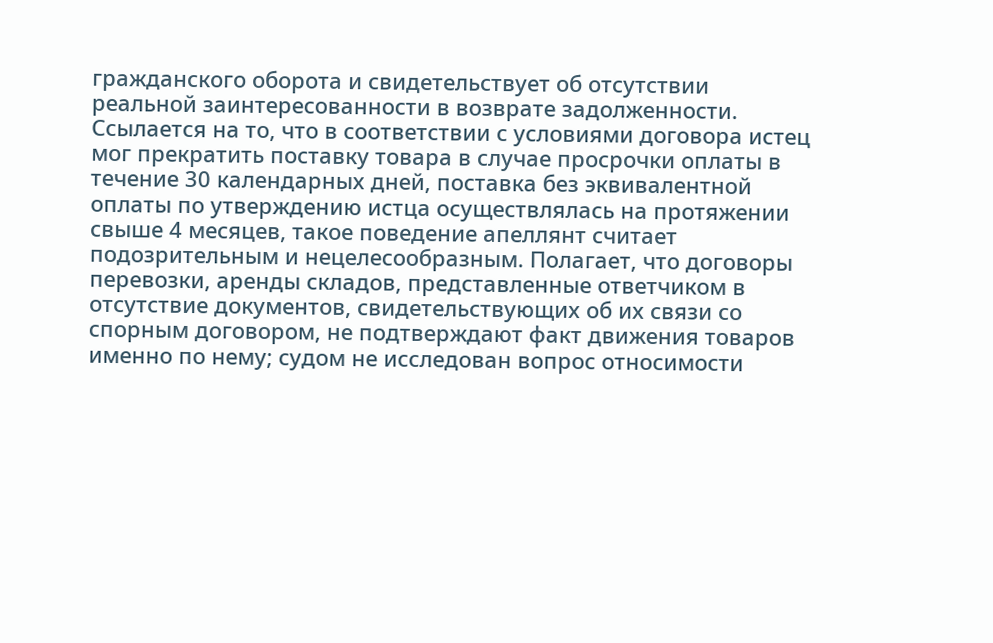гражданского оборота и свидетельствует об отсутствии реальной заинтересованности в возврате задолженности. Ссылается на то, что в соответствии с условиями договора истец мог прекратить поставку товара в случае просрочки оплаты в течение 30 календарных дней, поставка без эквивалентной оплаты по утверждению истца осуществлялась на протяжении свыше 4 месяцев, такое поведение апеллянт считает подозрительным и нецелесообразным. Полагает, что договоры перевозки, аренды складов, представленные ответчиком в отсутствие документов, свидетельствующих об их связи со спорным договором, не подтверждают факт движения товаров именно по нему; судом не исследован вопрос относимости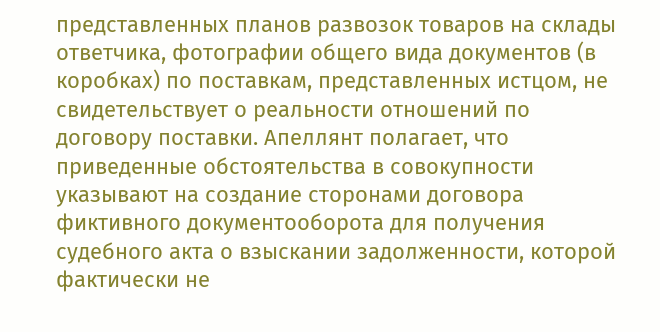представленных планов развозок товаров на склады ответчика, фотографии общего вида документов (в коробках) по поставкам, представленных истцом, не свидетельствует о реальности отношений по договору поставки. Апеллянт полагает, что приведенные обстоятельства в совокупности указывают на создание сторонами договора фиктивного документооборота для получения судебного акта о взыскании задолженности, которой фактически не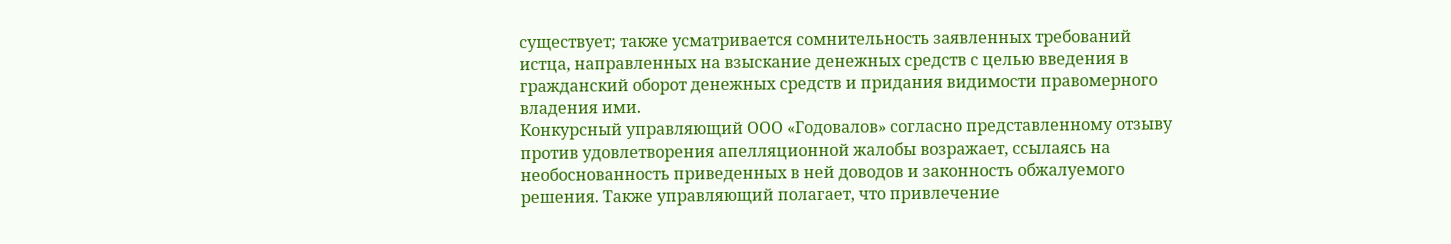существует; также усматривается сомнительность заявленных требований истца, направленных на взыскание денежных средств с целью введения в гражданский оборот денежных средств и придания видимости правомерного владения ими.
Конкурсный управляющий ООО «Годовалов» согласно представленному отзыву против удовлетворения апелляционной жалобы возражает, ссылаясь на необоснованность приведенных в ней доводов и законность обжалуемого решения. Также управляющий полагает, что привлечение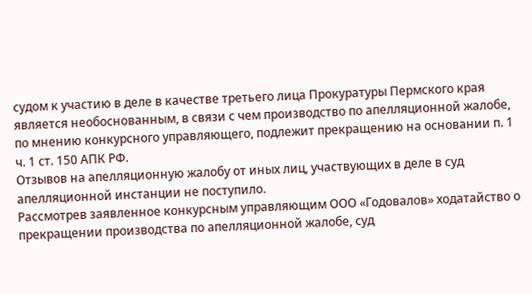судом к участию в деле в качестве третьего лица Прокуратуры Пермского края является необоснованным, в связи с чем производство по апелляционной жалобе, по мнению конкурсного управляющего, подлежит прекращению на основании п. 1 ч. 1 ст. 150 АПК РФ.
Отзывов на апелляционную жалобу от иных лиц, участвующих в деле в суд апелляционной инстанции не поступило.
Рассмотрев заявленное конкурсным управляющим ООО «Годовалов» ходатайство о прекращении производства по апелляционной жалобе, суд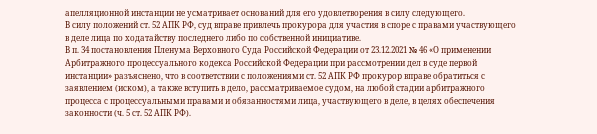апелляционной инстанции не усматривает оснований для его удовлетворения в силу следующего.
В силу положений ст. 52 АПК РФ, суд вправе привлечь прокурора для участия в споре с правами участвующего в деле лица по ходатайству последнего либо по собственной инициативе.
В п. 34 постановления Пленума Верховного Суда Российской Федерации от 23.12.2021 № 46 «О применении Арбитражного процессуального кодекса Российской Федерации при рассмотрении дел в суде первой инстанции» разъяснено, что в соответствии с положениями ст. 52 АПК РФ прокурор вправе обратиться с заявлением (иском), а также вступить в дело, рассматриваемое судом, на любой стадии арбитражного процесса с процессуальными правами и обязанностями лица, участвующего в деле, в целях обеспечения законности (ч. 5 ст. 52 АПК РФ).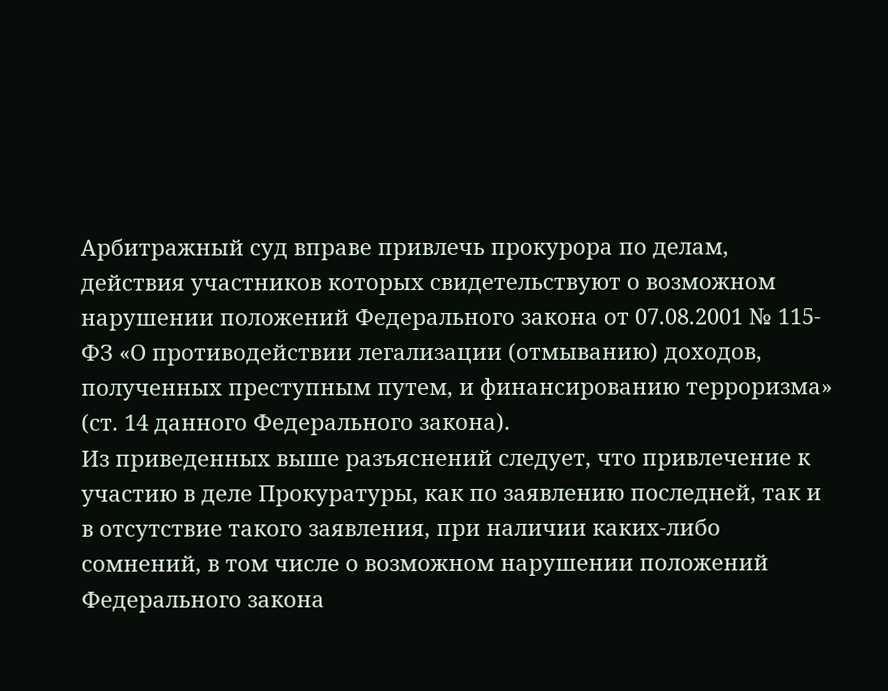Арбитражный суд вправе привлечь прокурора по делам, действия участников которых свидетельствуют о возможном нарушении положений Федерального закона от 07.08.2001 № 115-ФЗ «О противодействии легализации (отмыванию) доходов, полученных преступным путем, и финансированию терроризма» (ст. 14 данного Федерального закона).
Из приведенных выше разъяснений следует, что привлечение к участию в деле Прокуратуры, как по заявлению последней, так и в отсутствие такого заявления, при наличии каких-либо сомнений, в том числе о возможном нарушении положений Федерального закона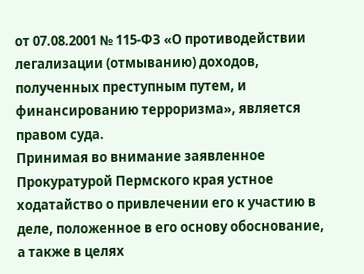от 07.08.2001 № 115-ФЗ «О противодействии легализации (отмыванию) доходов, полученных преступным путем, и финансированию терроризма», является правом суда.
Принимая во внимание заявленное Прокуратурой Пермского края устное ходатайство о привлечении его к участию в деле, положенное в его основу обоснование, а также в целях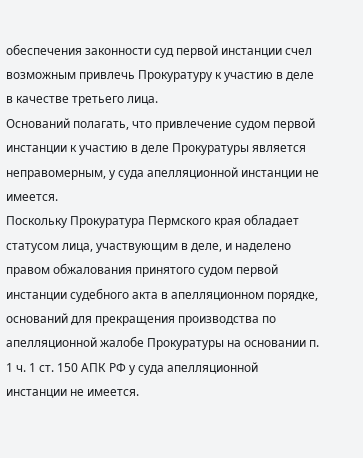обеспечения законности суд первой инстанции счел возможным привлечь Прокуратуру к участию в деле в качестве третьего лица.
Оснований полагать, что привлечение судом первой инстанции к участию в деле Прокуратуры является неправомерным, у суда апелляционной инстанции не имеется.
Поскольку Прокуратура Пермского края обладает статусом лица, участвующим в деле, и наделено правом обжалования принятого судом первой инстанции судебного акта в апелляционном порядке, оснований для прекращения производства по апелляционной жалобе Прокуратуры на основании п. 1 ч. 1 ст. 150 АПК РФ у суда апелляционной инстанции не имеется.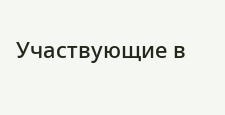Участвующие в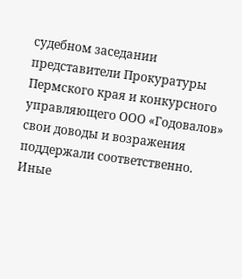судебном заседании представители Прокуратуры Пермского края и конкурсного управляющего ООО «Годовалов» свои доводы и возражения поддержали соответственно.
Иные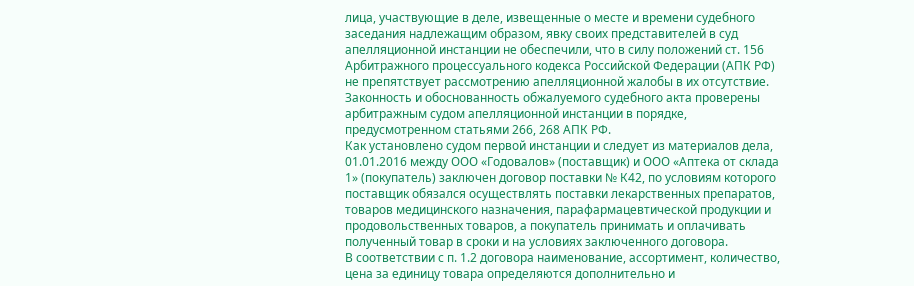лица, участвующие в деле, извещенные о месте и времени судебного заседания надлежащим образом, явку своих представителей в суд апелляционной инстанции не обеспечили, что в силу положений ст. 156 Арбитражного процессуального кодекса Российской Федерации (АПК РФ) не препятствует рассмотрению апелляционной жалобы в их отсутствие.
Законность и обоснованность обжалуемого судебного акта проверены арбитражным судом апелляционной инстанции в порядке, предусмотренном статьями 266, 268 АПК РФ.
Как установлено судом первой инстанции и следует из материалов дела, 01.01.2016 между ООО «Годовалов» (поставщик) и ООО «Аптека от склада 1» (покупатель) заключен договор поставки № К42, по условиям которого поставщик обязался осуществлять поставки лекарственных препаратов, товаров медицинского назначения, парафармацевтической продукции и продовольственных товаров, а покупатель принимать и оплачивать полученный товар в сроки и на условиях заключенного договора.
В соответствии с п. 1.2 договора наименование, ассортимент, количество, цена за единицу товара определяются дополнительно и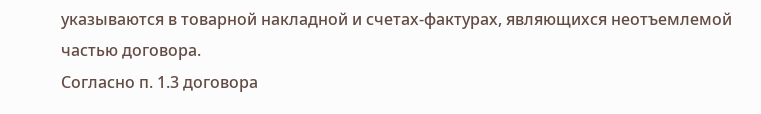указываются в товарной накладной и счетах-фактурах, являющихся неотъемлемой частью договора.
Согласно п. 1.3 договора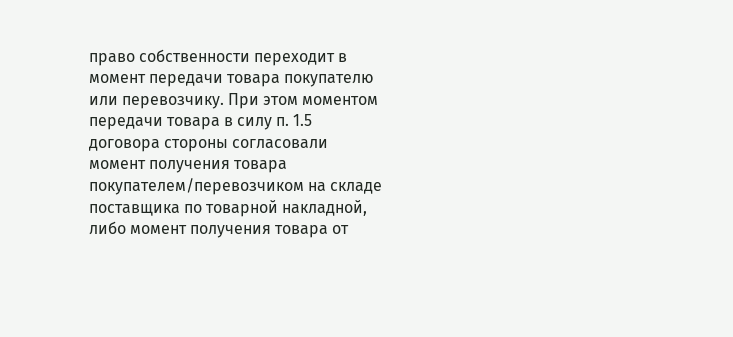право собственности переходит в момент передачи товара покупателю или перевозчику. При этом моментом передачи товара в силу п. 1.5 договора стороны согласовали момент получения товара покупателем/перевозчиком на складе поставщика по товарной накладной, либо момент получения товара от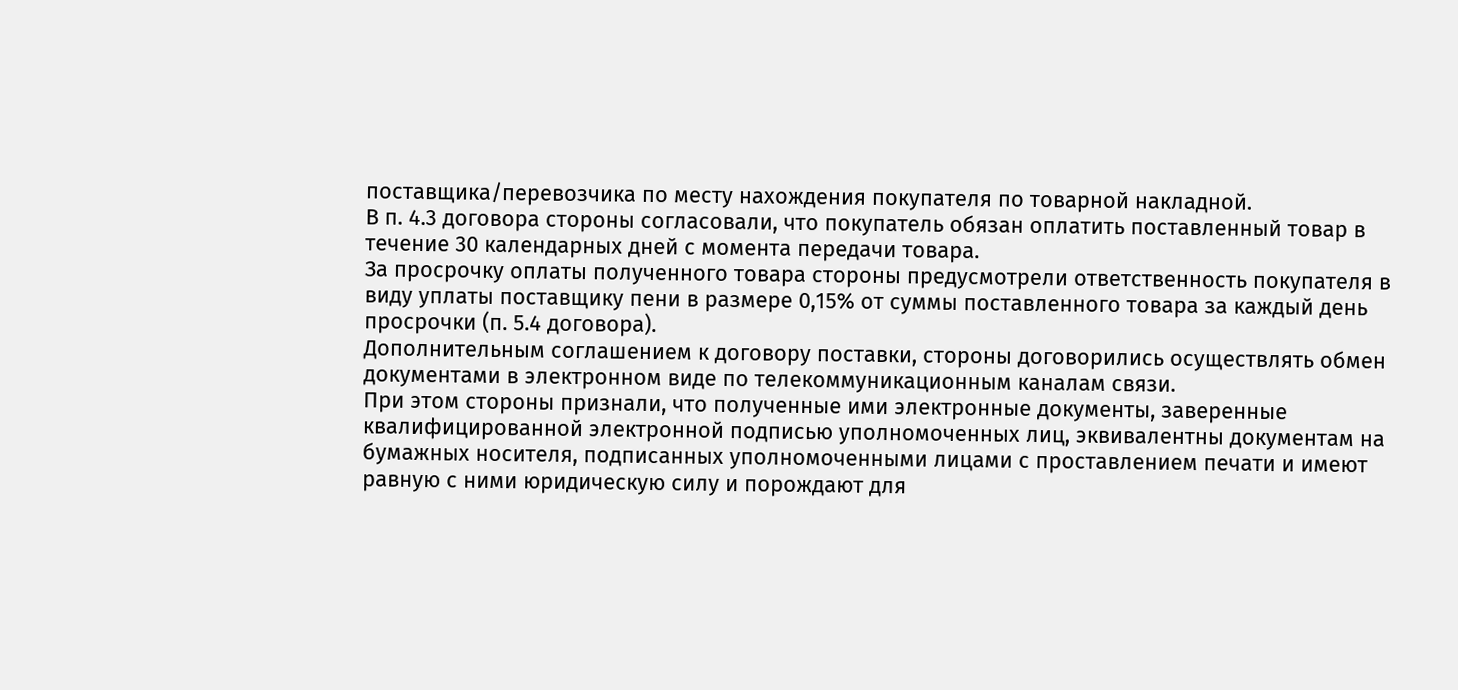поставщика/перевозчика по месту нахождения покупателя по товарной накладной.
В п. 4.3 договора стороны согласовали, что покупатель обязан оплатить поставленный товар в течение 30 календарных дней с момента передачи товара.
За просрочку оплаты полученного товара стороны предусмотрели ответственность покупателя в виду уплаты поставщику пени в размере 0,15% от суммы поставленного товара за каждый день просрочки (п. 5.4 договора).
Дополнительным соглашением к договору поставки, стороны договорились осуществлять обмен документами в электронном виде по телекоммуникационным каналам связи.
При этом стороны признали, что полученные ими электронные документы, заверенные квалифицированной электронной подписью уполномоченных лиц, эквивалентны документам на бумажных носителя, подписанных уполномоченными лицами с проставлением печати и имеют равную с ними юридическую силу и порождают для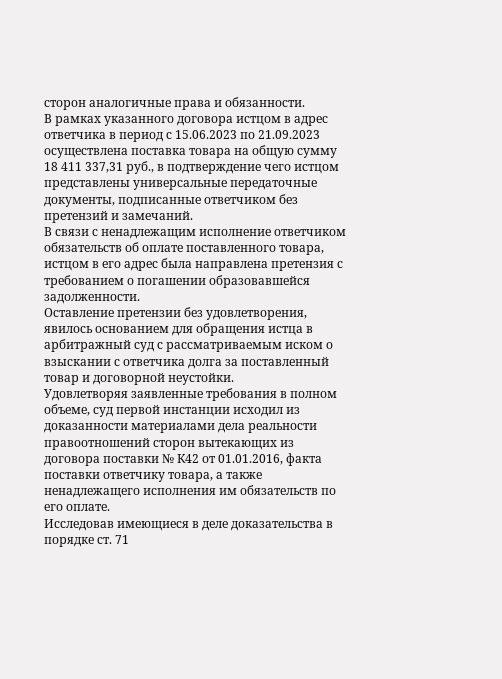сторон аналогичные права и обязанности.
В рамках указанного договора истцом в адрес ответчика в период с 15.06.2023 по 21.09.2023 осуществлена поставка товара на общую сумму 18 411 337,31 руб., в подтверждение чего истцом представлены универсальные передаточные документы, подписанные ответчиком без претензий и замечаний.
В связи с ненадлежащим исполнение ответчиком обязательств об оплате поставленного товара, истцом в его адрес была направлена претензия с требованием о погашении образовавшейся задолженности.
Оставление претензии без удовлетворения, явилось основанием для обращения истца в арбитражный суд с рассматриваемым иском о взыскании с ответчика долга за поставленный товар и договорной неустойки.
Удовлетворяя заявленные требования в полном объеме, суд первой инстанции исходил из доказанности материалами дела реальности правоотношений сторон вытекающих из договора поставки № К42 от 01.01.2016, факта поставки ответчику товара, а также ненадлежащего исполнения им обязательств по его оплате.
Исследовав имеющиеся в деле доказательства в порядке ст. 71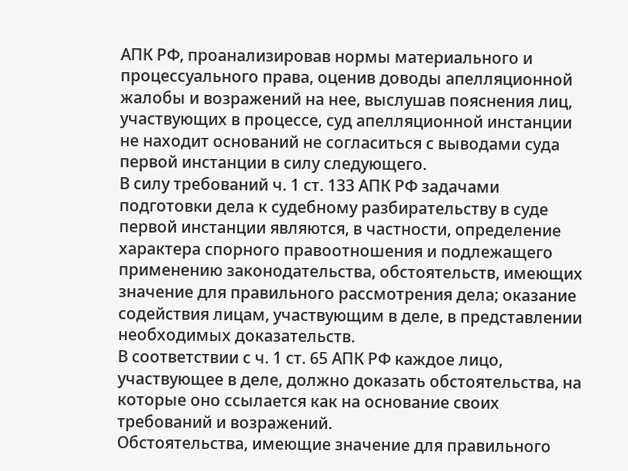АПК РФ, проанализировав нормы материального и процессуального права, оценив доводы апелляционной жалобы и возражений на нее, выслушав пояснения лиц, участвующих в процессе, суд апелляционной инстанции не находит оснований не согласиться с выводами суда первой инстанции в силу следующего.
В силу требований ч. 1 ст. 133 АПК РФ задачами подготовки дела к судебному разбирательству в суде первой инстанции являются, в частности, определение характера спорного правоотношения и подлежащего применению законодательства, обстоятельств, имеющих значение для правильного рассмотрения дела; оказание содействия лицам, участвующим в деле, в представлении необходимых доказательств.
В соответствии с ч. 1 ст. 65 АПК РФ каждое лицо, участвующее в деле, должно доказать обстоятельства, на которые оно ссылается как на основание своих требований и возражений.
Обстоятельства, имеющие значение для правильного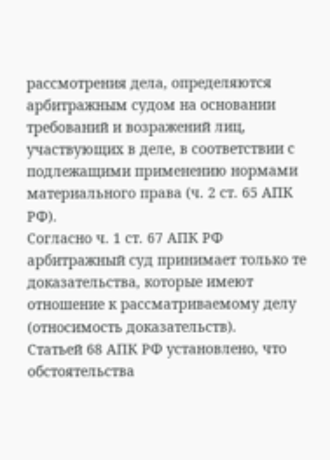рассмотрения дела, определяются арбитражным судом на основании требований и возражений лиц, участвующих в деле, в соответствии с подлежащими применению нормами материального права (ч. 2 ст. 65 АПК РФ).
Согласно ч. 1 ст. 67 АПК РФ арбитражный суд принимает только те доказательства, которые имеют отношение к рассматриваемому делу (относимость доказательств).
Статьей 68 АПК РФ установлено, что обстоятельства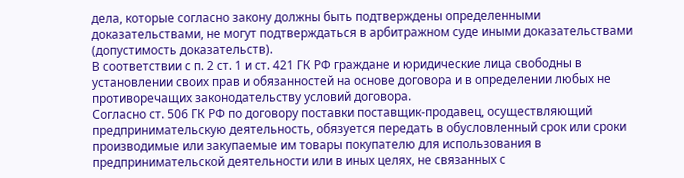дела, которые согласно закону должны быть подтверждены определенными доказательствами, не могут подтверждаться в арбитражном суде иными доказательствами (допустимость доказательств).
В соответствии с п. 2 ст. 1 и ст. 421 ГК РФ граждане и юридические лица свободны в установлении своих прав и обязанностей на основе договора и в определении любых не противоречащих законодательству условий договора.
Согласно ст. 506 ГК РФ по договору поставки поставщик-продавец, осуществляющий предпринимательскую деятельность, обязуется передать в обусловленный срок или сроки производимые или закупаемые им товары покупателю для использования в предпринимательской деятельности или в иных целях, не связанных с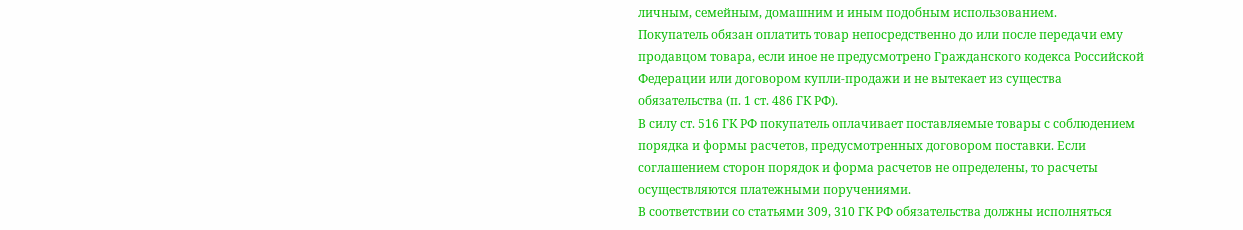личным, семейным, домашним и иным подобным использованием.
Покупатель обязан оплатить товар непосредственно до или после передачи ему продавцом товара, если иное не предусмотрено Гражданского кодекса Российской Федерации или договором купли-продажи и не вытекает из существа обязательства (п. 1 ст. 486 ГК РФ).
В силу ст. 516 ГК РФ покупатель оплачивает поставляемые товары с соблюдением порядка и формы расчетов, предусмотренных договором поставки. Если соглашением сторон порядок и форма расчетов не определены, то расчеты осуществляются платежными поручениями.
В соответствии со статьями 309, 310 ГК РФ обязательства должны исполняться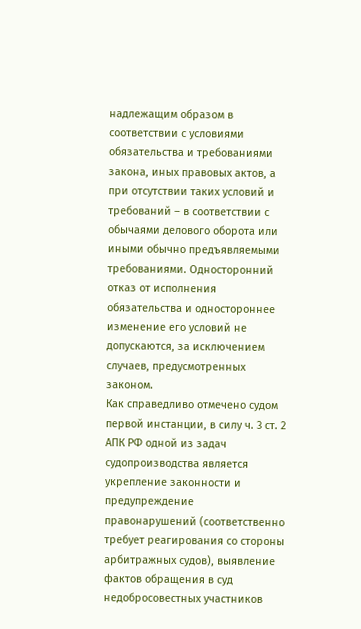надлежащим образом в соответствии с условиями обязательства и требованиями закона, иных правовых актов, а при отсутствии таких условий и требований – в соответствии с обычаями делового оборота или иными обычно предъявляемыми требованиями. Односторонний отказ от исполнения обязательства и одностороннее изменение его условий не допускаются, за исключением случаев, предусмотренных законом.
Как справедливо отмечено судом первой инстанции, в силу ч. 3 ст. 2 АПК РФ одной из задач судопроизводства является укрепление законности и предупреждение правонарушений (соответственно требует реагирования со стороны арбитражных судов), выявление фактов обращения в суд недобросовестных участников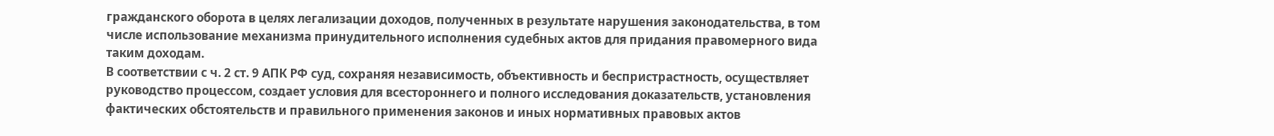гражданского оборота в целях легализации доходов, полученных в результате нарушения законодательства, в том числе использование механизма принудительного исполнения судебных актов для придания правомерного вида таким доходам.
В соответствии с ч. 2 ст. 9 АПК РФ суд, сохраняя независимость, объективность и беспристрастность, осуществляет руководство процессом, создает условия для всестороннего и полного исследования доказательств, установления фактических обстоятельств и правильного применения законов и иных нормативных правовых актов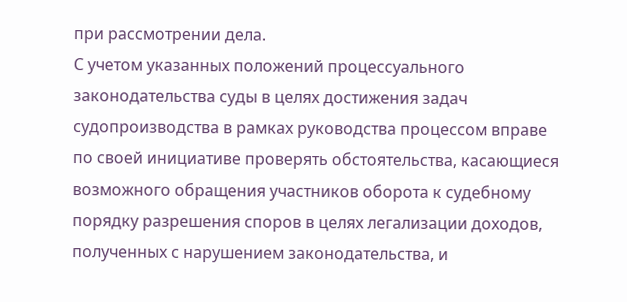при рассмотрении дела.
С учетом указанных положений процессуального законодательства суды в целях достижения задач судопроизводства в рамках руководства процессом вправе по своей инициативе проверять обстоятельства, касающиеся возможного обращения участников оборота к судебному порядку разрешения споров в целях легализации доходов, полученных с нарушением законодательства, и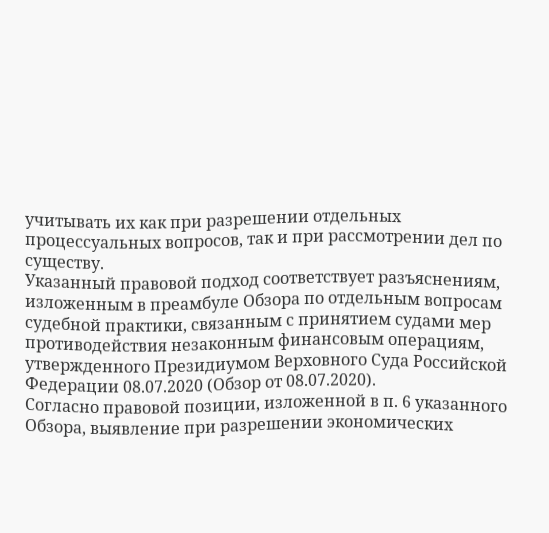учитывать их как при разрешении отдельных процессуальных вопросов, так и при рассмотрении дел по существу.
Указанный правовой подход соответствует разъяснениям, изложенным в преамбуле Обзора по отдельным вопросам судебной практики, связанным с принятием судами мер противодействия незаконным финансовым операциям, утвержденного Президиумом Верховного Суда Российской Федерации 08.07.2020 (Обзор от 08.07.2020).
Согласно правовой позиции, изложенной в п. 6 указанного Обзора, выявление при разрешении экономических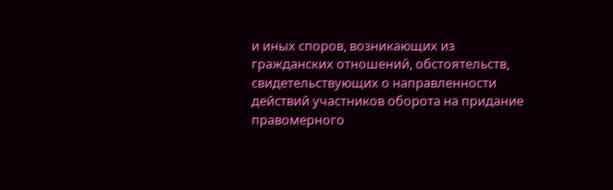и иных споров, возникающих из гражданских отношений, обстоятельств, свидетельствующих о направленности действий участников оборота на придание правомерного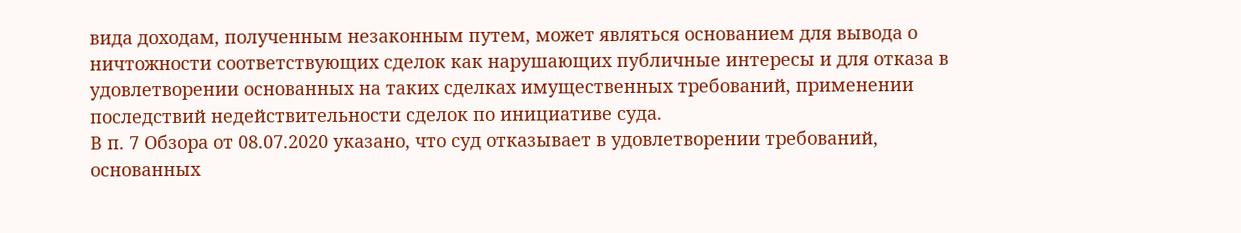вида доходам, полученным незаконным путем, может являться основанием для вывода о ничтожности соответствующих сделок как нарушающих публичные интересы и для отказа в удовлетворении основанных на таких сделках имущественных требований, применении последствий недействительности сделок по инициативе суда.
В п. 7 Обзора от 08.07.2020 указано, что суд отказывает в удовлетворении требований, основанных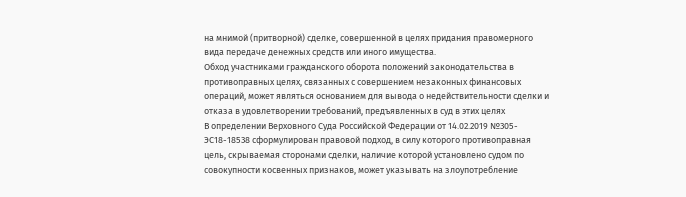на мнимой (притворной) сделке, совершенной в целях придания правомерного вида передаче денежных средств или иного имущества.
Обход участниками гражданского оборота положений законодательства в противоправных целях, связанных с совершением незаконных финансовых операций, может являться основанием для вывода о недействительности сделки и отказа в удовлетворении требований, предъявленных в суд в этих целях
В определении Верховного Суда Российской Федерации от 14.02.2019 №305-ЭС18-18538 сформулирован правовой подход, в силу которого противоправная цель, скрываемая сторонами сделки, наличие которой установлено судом по совокупности косвенных признаков, может указывать на злоупотребление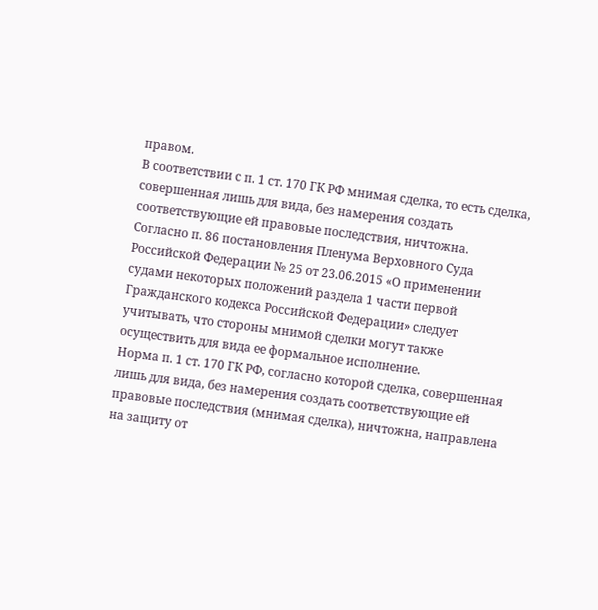правом.
В соответствии с п. 1 ст. 170 ГК РФ мнимая сделка, то есть сделка, совершенная лишь для вида, без намерения создать соответствующие ей правовые последствия, ничтожна.
Согласно п. 86 постановления Пленума Верховного Суда Российской Федерации № 25 от 23.06.2015 «О применении судами некоторых положений раздела 1 части первой Гражданского кодекса Российской Федерации» следует учитывать, что стороны мнимой сделки могут также осуществить для вида ее формальное исполнение.
Норма п. 1 ст. 170 ГК РФ, согласно которой сделка, совершенная лишь для вида, без намерения создать соответствующие ей правовые последствия (мнимая сделка), ничтожна, направлена на защиту от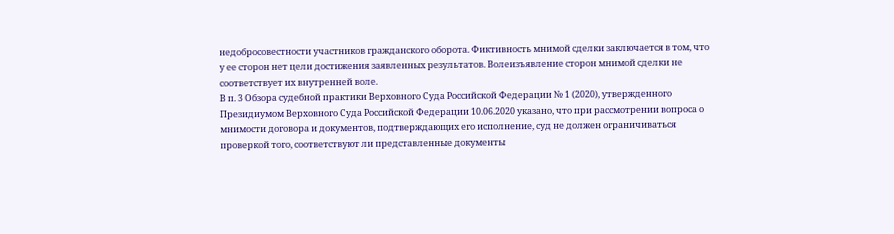недобросовестности участников гражданского оборота. Фиктивность мнимой сделки заключается в том, что у ее сторон нет цели достижения заявленных результатов. Волеизъявление сторон мнимой сделки не соответствует их внутренней воле.
В п. 3 Обзора судебной практики Верховного Суда Российской Федерации № 1 (2020), утвержденного Президиумом Верховного Суда Российской Федерации 10.06.2020 указано, что при рассмотрении вопроса о мнимости договора и документов, подтверждающих его исполнение, суд не должен ограничиваться проверкой того, соответствуют ли представленные документы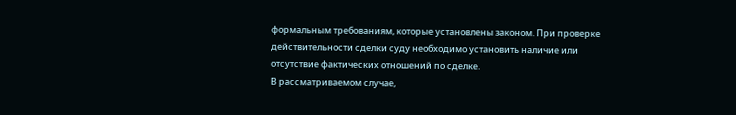формальным требованиям, которые установлены законом. При проверке действительности сделки суду необходимо установить наличие или отсутствие фактических отношений по сделке.
В рассматриваемом случае,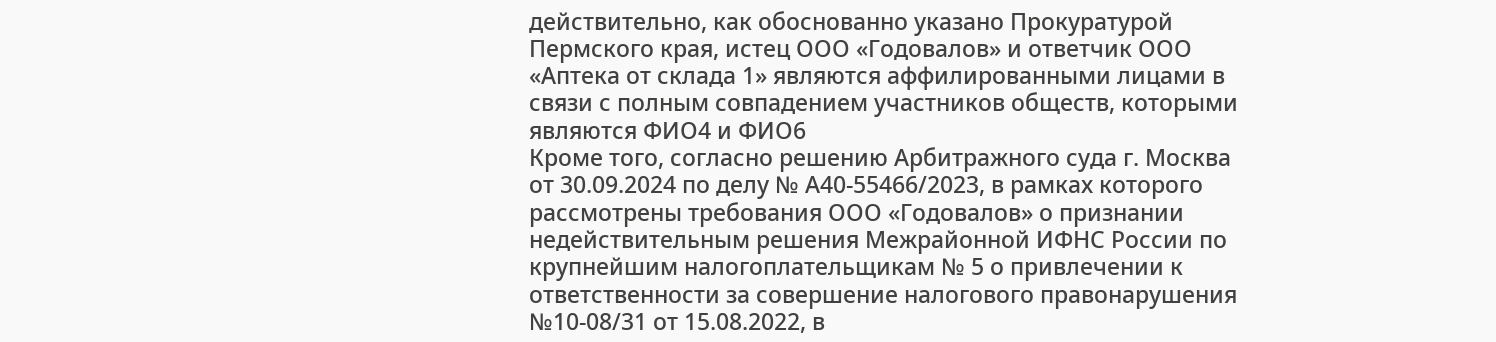действительно, как обоснованно указано Прокуратурой Пермского края, истец ООО «Годовалов» и ответчик ООО «Аптека от склада 1» являются аффилированными лицами в связи с полным совпадением участников обществ, которыми являются ФИО4 и ФИО6
Кроме того, согласно решению Арбитражного суда г. Москва от 30.09.2024 по делу № А40-55466/2023, в рамках которого рассмотрены требования ООО «Годовалов» о признании недействительным решения Межрайонной ИФНС России по крупнейшим налогоплательщикам № 5 о привлечении к ответственности за совершение налогового правонарушения №10-08/31 от 15.08.2022, в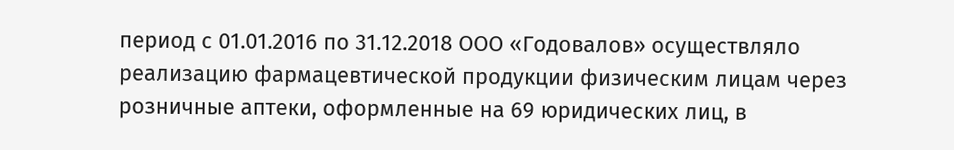период с 01.01.2016 по 31.12.2018 ООО «Годовалов» осуществляло реализацию фармацевтической продукции физическим лицам через розничные аптеки, оформленные на 69 юридических лиц, в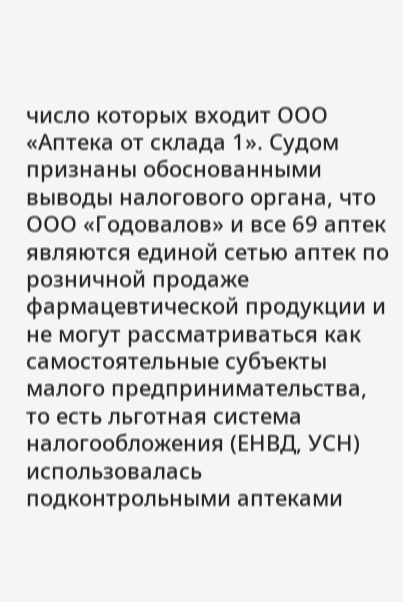число которых входит ООО «Аптека от склада 1». Судом признаны обоснованными выводы налогового органа, что ООО «Годовалов» и все 69 аптек являются единой сетью аптек по розничной продаже фармацевтической продукции и не могут рассматриваться как самостоятельные субъекты малого предпринимательства, то есть льготная система налогообложения (ЕНВД, УСН) использовалась подконтрольными аптеками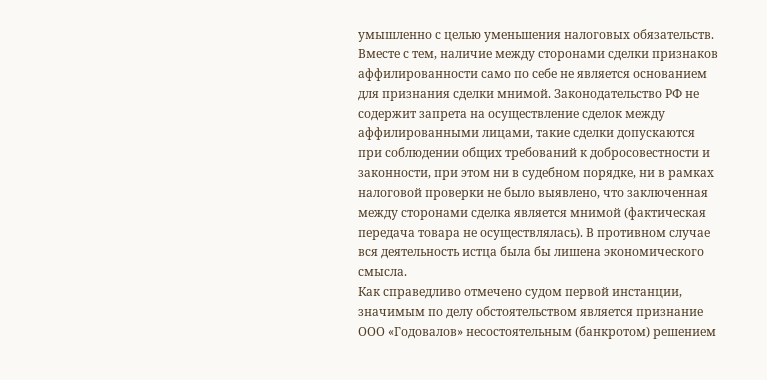умышленно с целью уменьшения налоговых обязательств.
Вместе с тем, наличие между сторонами сделки признаков аффилированности само по себе не является основанием для признания сделки мнимой. Законодательство РФ не содержит запрета на осуществление сделок между аффилированными лицами, такие сделки допускаются при соблюдении общих требований к добросовестности и законности, при этом ни в судебном порядке, ни в рамках налоговой проверки не было выявлено, что заключенная между сторонами сделка является мнимой (фактическая передача товара не осуществлялась). В противном случае вся деятельность истца была бы лишена экономического смысла.
Как справедливо отмечено судом первой инстанции, значимым по делу обстоятельством является признание ООО «Годовалов» несостоятельным (банкротом) решением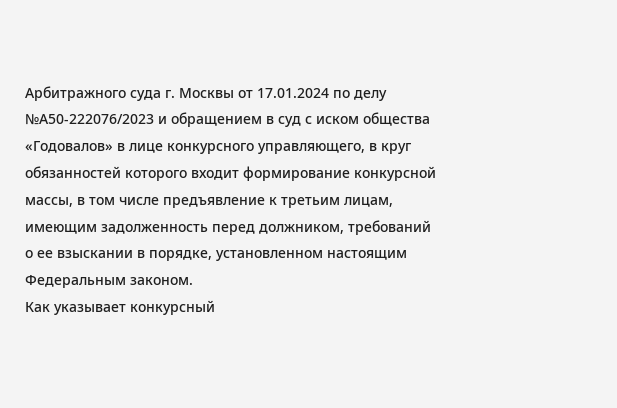Арбитражного суда г. Москвы от 17.01.2024 по делу №А50-222076/2023 и обращением в суд с иском общества «Годовалов» в лице конкурсного управляющего, в круг обязанностей которого входит формирование конкурсной массы, в том числе предъявление к третьим лицам, имеющим задолженность перед должником, требований о ее взыскании в порядке, установленном настоящим Федеральным законом.
Как указывает конкурсный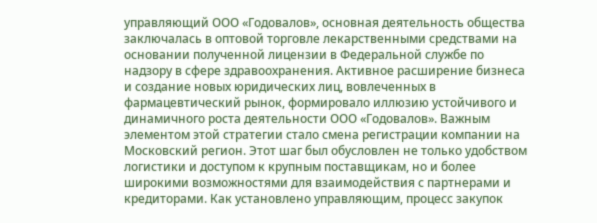управляющий ООО «Годовалов», основная деятельность общества заключалась в оптовой торговле лекарственными средствами на основании полученной лицензии в Федеральной службе по надзору в сфере здравоохранения. Активное расширение бизнеса и создание новых юридических лиц, вовлеченных в фармацевтический рынок, формировало иллюзию устойчивого и динамичного роста деятельности ООО «Годовалов». Важным элементом этой стратегии стало смена регистрации компании на Московский регион. Этот шаг был обусловлен не только удобством логистики и доступом к крупным поставщикам, но и более широкими возможностями для взаимодействия с партнерами и кредиторами. Как установлено управляющим, процесс закупок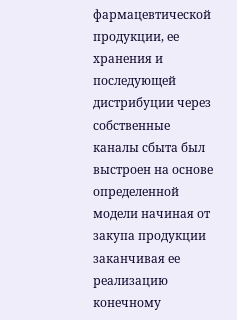фармацевтической продукции, ее хранения и последующей дистрибуции через собственные каналы сбыта был выстроен на основе определенной модели начиная от закупа продукции заканчивая ее реализацию конечному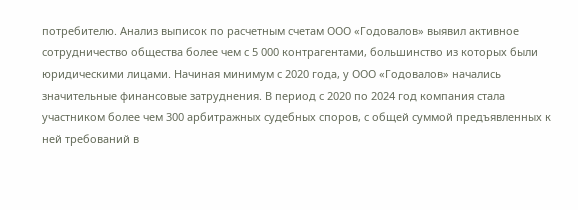потребителю. Анализ выписок по расчетным счетам ООО «Годовалов» выявил активное сотрудничество общества более чем с 5 000 контрагентами, большинство из которых были юридическими лицами. Начиная минимум с 2020 года, у ООО «Годовалов» начались значительные финансовые затруднения. В период с 2020 по 2024 год компания стала участником более чем 300 арбитражных судебных споров, с общей суммой предъявленных к ней требований в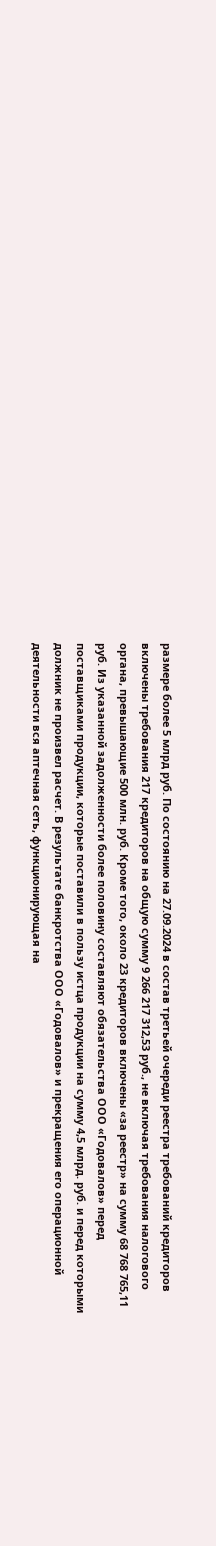размере более 5 млрд руб. По состоянию на 27.09.2024 в состав третьей очереди реестра требований кредиторов включены требования 217 кредиторов на общую сумму 9 266 217 312,53 руб., не включая требования налогового органа, превышающие 500 млн. руб. Кроме того, около 23 кредиторов включены «за реестр» на сумму 68 768 765,11 руб. Из указанной задолженности более половину составляют обязательства ООО «Годовалов» перед поставщиками продукции, которые поставили в пользу истца продукции на сумму 4,5 млрд. руб. и перед которыми должник не произвел расчет. В результате банкротства ООО «Годовалов» и прекращения его операционной деятельности вся аптечная сеть, функционирующая на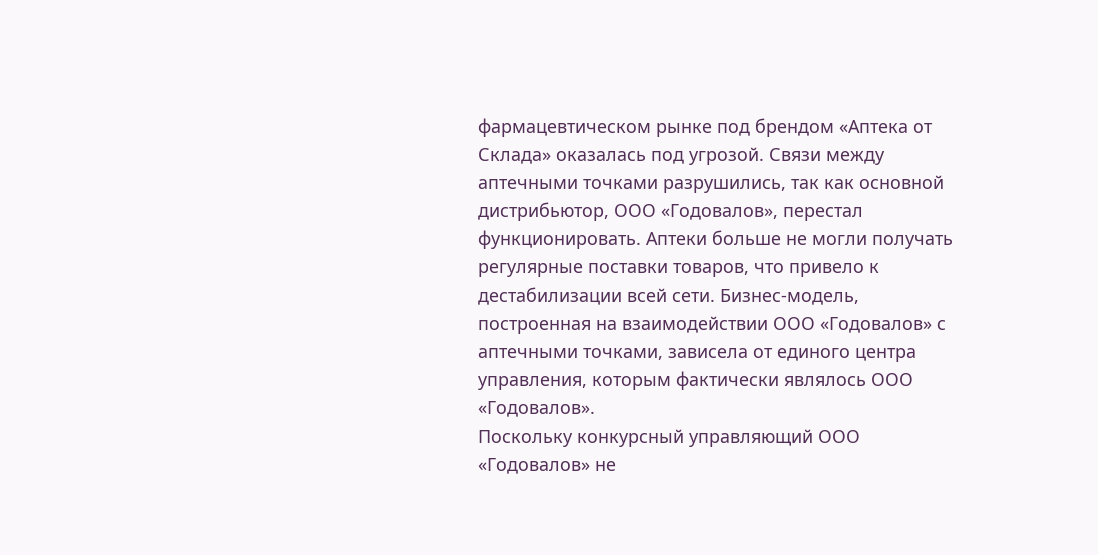фармацевтическом рынке под брендом «Аптека от Склада» оказалась под угрозой. Связи между аптечными точками разрушились, так как основной дистрибьютор, ООО «Годовалов», перестал функционировать. Аптеки больше не могли получать регулярные поставки товаров, что привело к дестабилизации всей сети. Бизнес-модель, построенная на взаимодействии ООО «Годовалов» с аптечными точками, зависела от единого центра управления, которым фактически являлось ООО «Годовалов».
Поскольку конкурсный управляющий ООО «Годовалов» не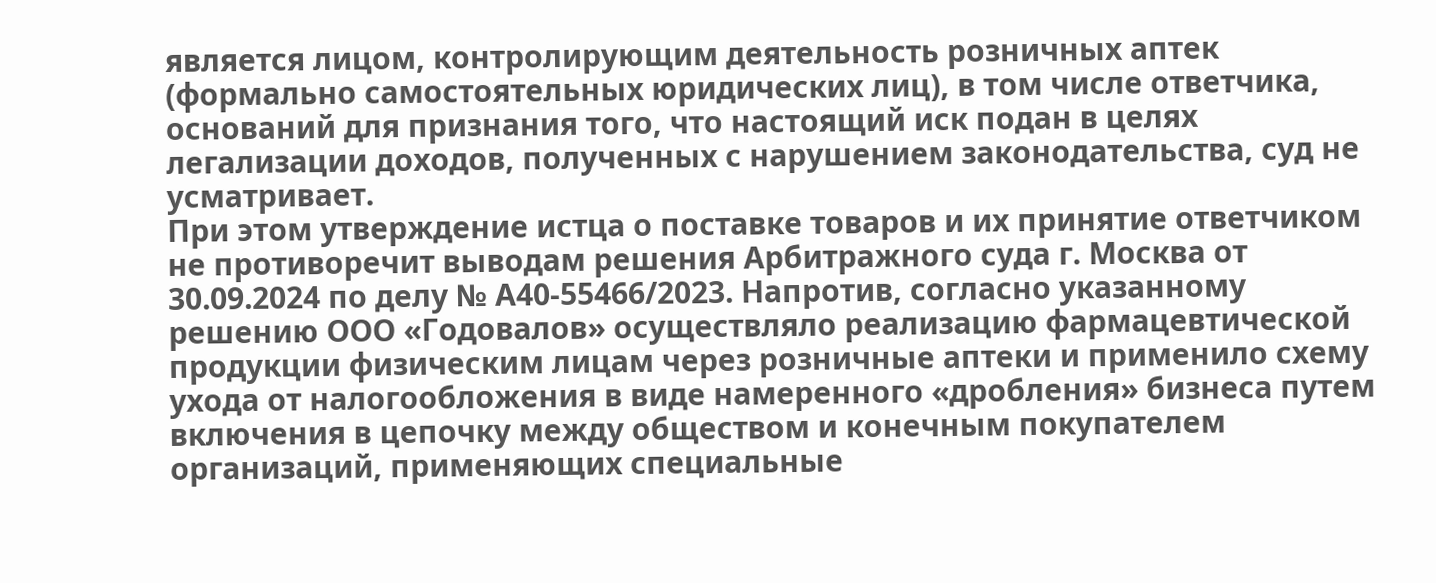является лицом, контролирующим деятельность розничных аптек (формально самостоятельных юридических лиц), в том числе ответчика, оснований для признания того, что настоящий иск подан в целях легализации доходов, полученных с нарушением законодательства, суд не усматривает.
При этом утверждение истца о поставке товаров и их принятие ответчиком не противоречит выводам решения Арбитражного суда г. Москва от 30.09.2024 по делу № А40-55466/2023. Напротив, согласно указанному решению ООО «Годовалов» осуществляло реализацию фармацевтической продукции физическим лицам через розничные аптеки и применило схему ухода от налогообложения в виде намеренного «дробления» бизнеса путем включения в цепочку между обществом и конечным покупателем организаций, применяющих специальные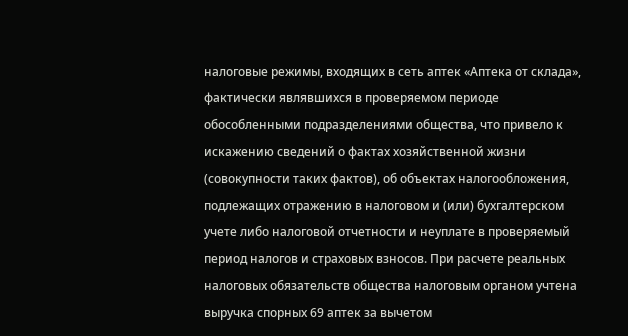налоговые режимы, входящих в сеть аптек «Аптека от склада», фактически являвшихся в проверяемом периоде обособленными подразделениями общества, что привело к искажению сведений о фактах хозяйственной жизни (совокупности таких фактов), об объектах налогообложения, подлежащих отражению в налоговом и (или) бухгалтерском учете либо налоговой отчетности и неуплате в проверяемый период налогов и страховых взносов. При расчете реальных налоговых обязательств общества налоговым органом учтена выручка спорных 69 аптек за вычетом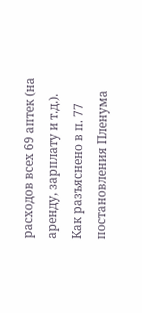расходов всех 69 аптек (на аренду, зарплату и т.д.).
Как разъяснено в п. 77 постановления Пленума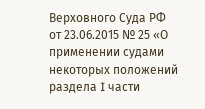Верховного Суда РФ от 23.06.2015 № 25 «О применении судами некоторых положений раздела I части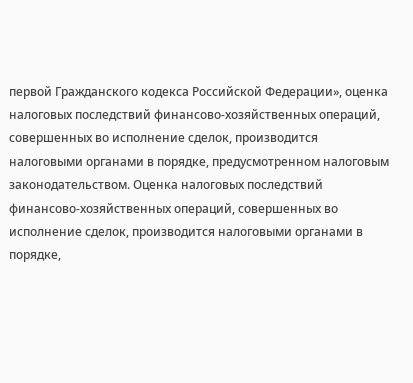первой Гражданского кодекса Российской Федерации», оценка налоговых последствий финансово-хозяйственных операций, совершенных во исполнение сделок, производится налоговыми органами в порядке, предусмотренном налоговым законодательством. Оценка налоговых последствий финансово-хозяйственных операций, совершенных во исполнение сделок, производится налоговыми органами в порядке,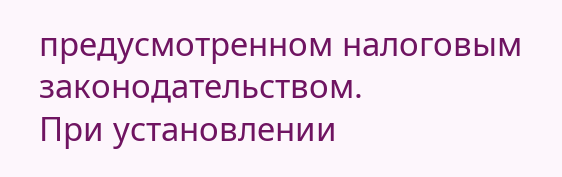предусмотренном налоговым законодательством.
При установлении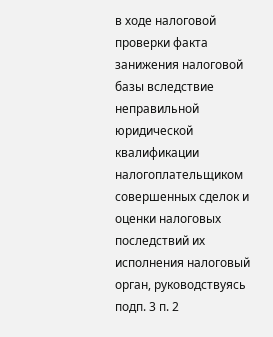в ходе налоговой проверки факта занижения налоговой базы вследствие неправильной юридической квалификации налогоплательщиком совершенных сделок и оценки налоговых последствий их исполнения налоговый орган, руководствуясь подп. 3 п. 2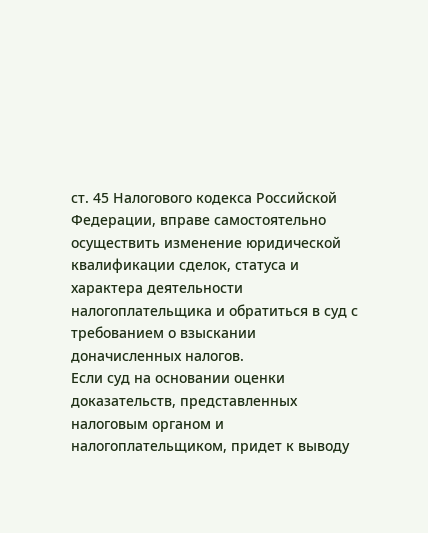ст. 45 Налогового кодекса Российской Федерации, вправе самостоятельно осуществить изменение юридической квалификации сделок, статуса и характера деятельности налогоплательщика и обратиться в суд с требованием о взыскании доначисленных налогов.
Если суд на основании оценки доказательств, представленных налоговым органом и налогоплательщиком, придет к выводу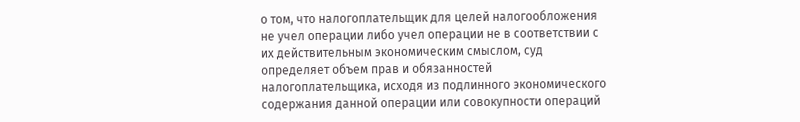о том, что налогоплательщик для целей налогообложения не учел операции либо учел операции не в соответствии с их действительным экономическим смыслом, суд определяет объем прав и обязанностей налогоплательщика, исходя из подлинного экономического содержания данной операции или совокупности операций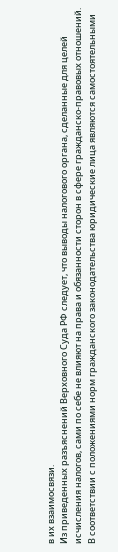в их взаимосвязи.
Из приведенных разъяснений Верховного Суда РФ следует, что выводы налогового органа, сделанные для целей исчисления налогов, сами по себе не влияют на права и обязанности сторон в сфере гражданско-правовых отношений.
В соответствии с положениями норм гражданского законодательства юридические лица являются самостоятельными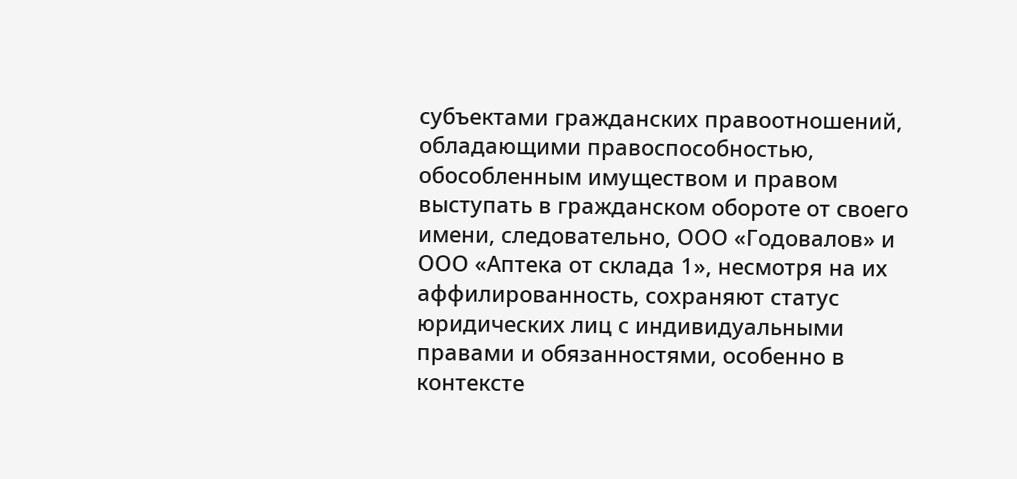субъектами гражданских правоотношений, обладающими правоспособностью, обособленным имуществом и правом выступать в гражданском обороте от своего имени, следовательно, ООО «Годовалов» и ООО «Аптека от склада 1», несмотря на их аффилированность, сохраняют статус юридических лиц с индивидуальными правами и обязанностями, особенно в контексте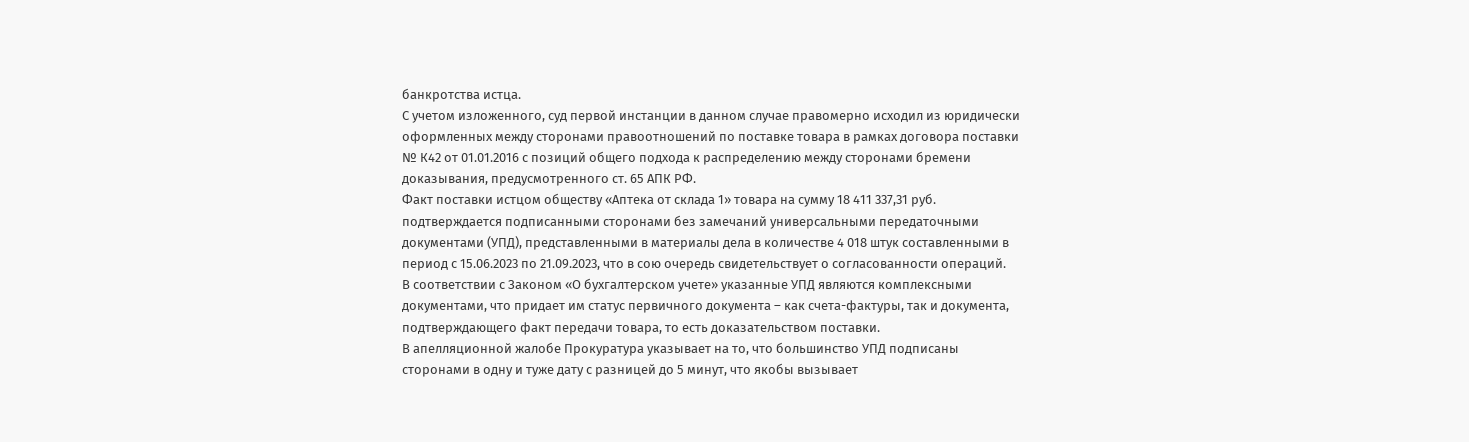банкротства истца.
С учетом изложенного, суд первой инстанции в данном случае правомерно исходил из юридически оформленных между сторонами правоотношений по поставке товара в рамках договора поставки № К42 от 01.01.2016 с позиций общего подхода к распределению между сторонами бремени доказывания, предусмотренного ст. 65 АПК РФ.
Факт поставки истцом обществу «Аптека от склада 1» товара на сумму 18 411 337,31 руб. подтверждается подписанными сторонами без замечаний универсальными передаточными документами (УПД), представленными в материалы дела в количестве 4 018 штук составленными в период с 15.06.2023 по 21.09.2023, что в сою очередь свидетельствует о согласованности операций.
В соответствии с Законом «О бухгалтерском учете» указанные УПД являются комплексными документами, что придает им статус первичного документа – как счета-фактуры, так и документа, подтверждающего факт передачи товара, то есть доказательством поставки.
В апелляционной жалобе Прокуратура указывает на то, что большинство УПД подписаны сторонами в одну и туже дату с разницей до 5 минут, что якобы вызывает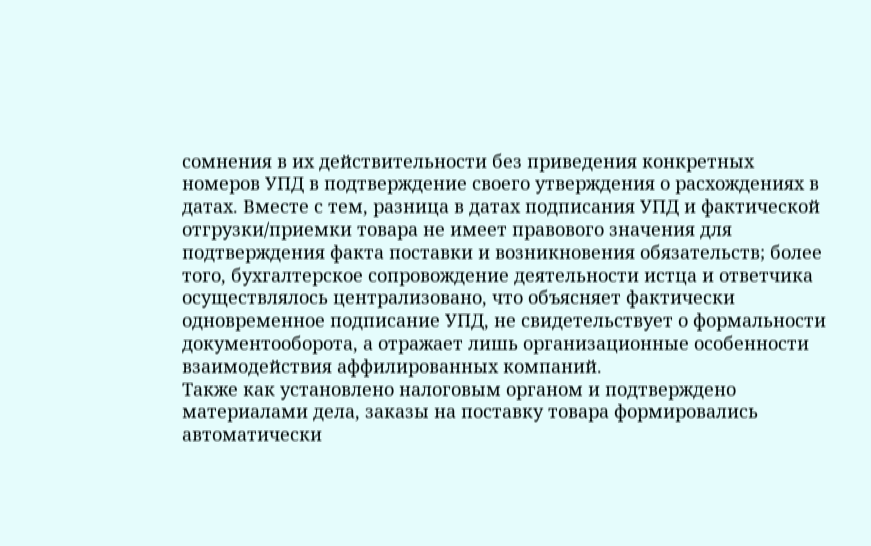сомнения в их действительности без приведения конкретных номеров УПД в подтверждение своего утверждения о расхождениях в датах. Вместе с тем, разница в датах подписания УПД и фактической отгрузки/приемки товара не имеет правового значения для подтверждения факта поставки и возникновения обязательств; более того, бухгалтерское сопровождение деятельности истца и ответчика осуществлялось централизовано, что объясняет фактически одновременное подписание УПД, не свидетельствует о формальности документооборота, а отражает лишь организационные особенности взаимодействия аффилированных компаний.
Также как установлено налоговым органом и подтверждено материалами дела, заказы на поставку товара формировались автоматически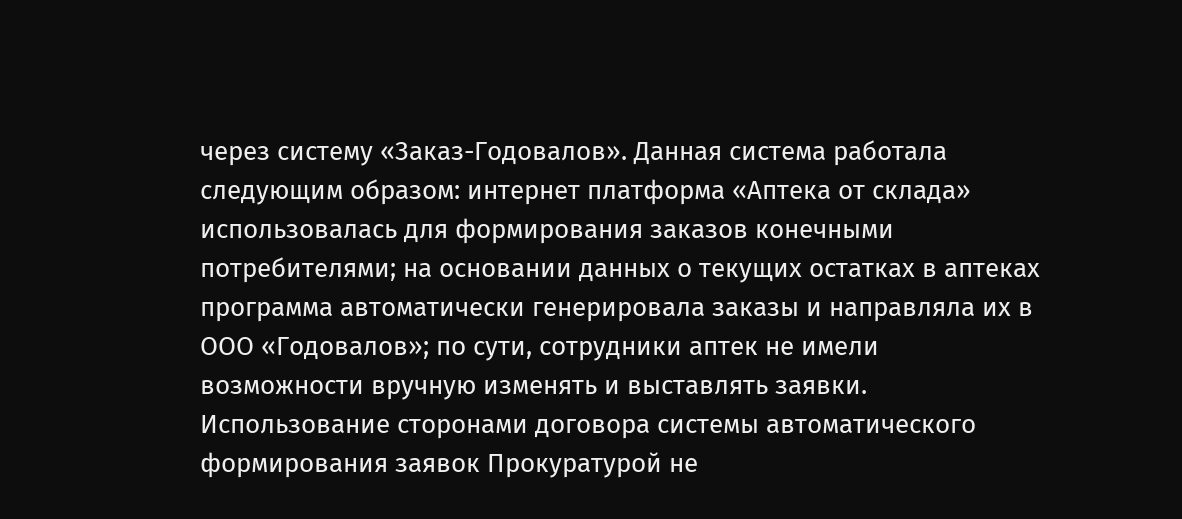через систему «Заказ-Годовалов». Данная система работала следующим образом: интернет платформа «Аптека от склада» использовалась для формирования заказов конечными потребителями; на основании данных о текущих остатках в аптеках программа автоматически генерировала заказы и направляла их в ООО «Годовалов»; по сути, сотрудники аптек не имели возможности вручную изменять и выставлять заявки. Использование сторонами договора системы автоматического формирования заявок Прокуратурой не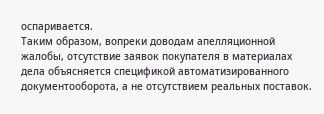оспаривается.
Таким образом, вопреки доводам апелляционной жалобы, отсутствие заявок покупателя в материалах дела объясняется спецификой автоматизированного документооборота, а не отсутствием реальных поставок.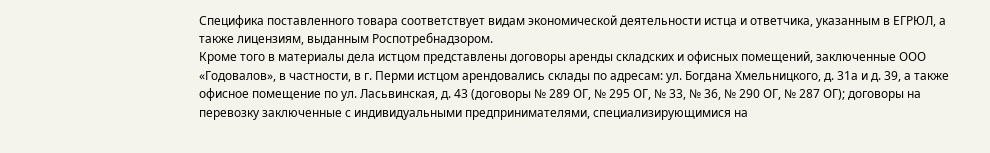Специфика поставленного товара соответствует видам экономической деятельности истца и ответчика, указанным в ЕГРЮЛ, а также лицензиям, выданным Роспотребнадзором.
Кроме того в материалы дела истцом представлены договоры аренды складских и офисных помещений, заключенные ООО «Годовалов», в частности, в г. Перми истцом арендовались склады по адресам: ул. Богдана Хмельницкого, д. 31а и д. 39, а также офисное помещение по ул. Ласьвинская, д. 43 (договоры № 289 ОГ, № 295 ОГ, № 33, № 36, № 290 ОГ, № 287 ОГ); договоры на перевозку заключенные с индивидуальными предпринимателями, специализирующимися на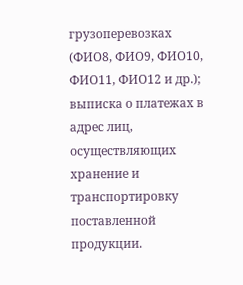грузоперевозках (ФИО8, ФИО9, ФИО10, ФИО11, ФИО12 и др.); выписка о платежах в адрес лиц, осуществляющих хранение и транспортировку поставленной продукции.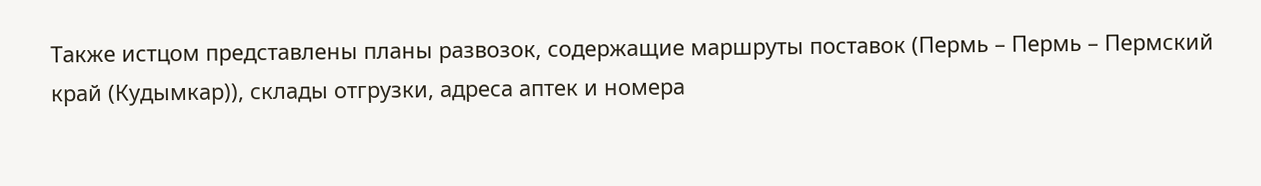Также истцом представлены планы развозок, содержащие маршруты поставок (Пермь – Пермь – Пермский край (Кудымкар)), склады отгрузки, адреса аптек и номера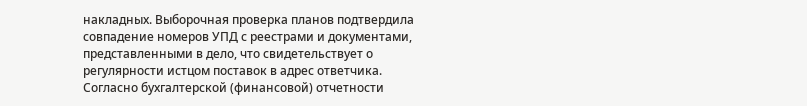накладных. Выборочная проверка планов подтвердила совпадение номеров УПД с реестрами и документами, представленными в дело, что свидетельствует о регулярности истцом поставок в адрес ответчика.
Согласно бухгалтерской (финансовой) отчетности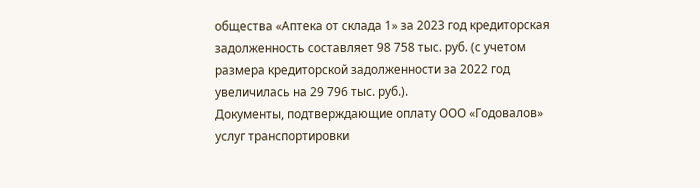общества «Аптека от склада 1» за 2023 год кредиторская задолженность составляет 98 758 тыс. руб. (с учетом размера кредиторской задолженности за 2022 год увеличилась на 29 796 тыс. руб.).
Документы, подтверждающие оплату ООО «Годовалов» услуг транспортировки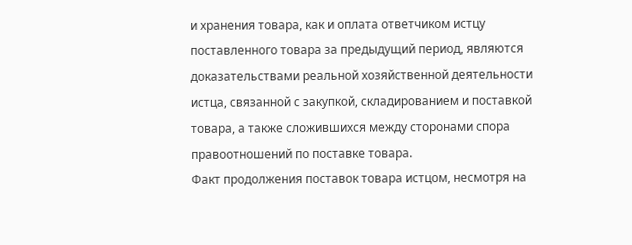и хранения товара, как и оплата ответчиком истцу поставленного товара за предыдущий период, являются доказательствами реальной хозяйственной деятельности истца, связанной с закупкой, складированием и поставкой товара, а также сложившихся между сторонами спора правоотношений по поставке товара.
Факт продолжения поставок товара истцом, несмотря на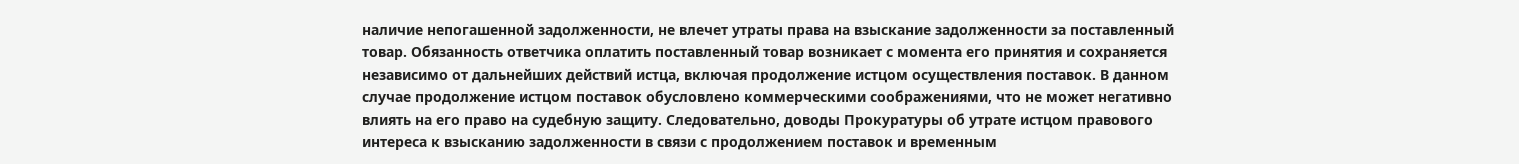наличие непогашенной задолженности, не влечет утраты права на взыскание задолженности за поставленный товар. Обязанность ответчика оплатить поставленный товар возникает с момента его принятия и сохраняется независимо от дальнейших действий истца, включая продолжение истцом осуществления поставок. В данном случае продолжение истцом поставок обусловлено коммерческими соображениями, что не может негативно влиять на его право на судебную защиту. Следовательно, доводы Прокуратуры об утрате истцом правового интереса к взысканию задолженности в связи с продолжением поставок и временным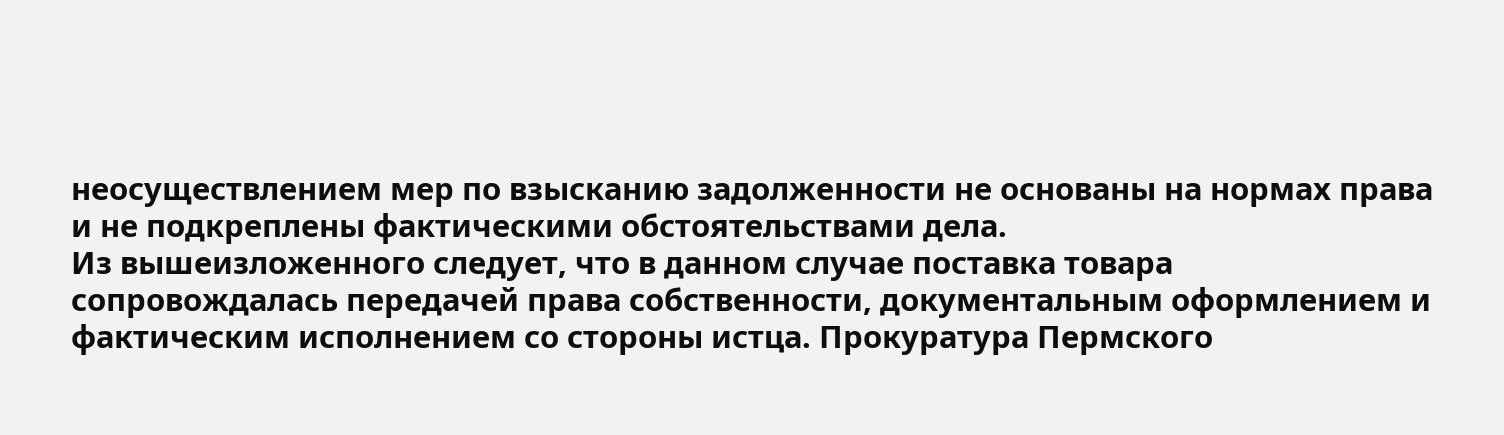неосуществлением мер по взысканию задолженности не основаны на нормах права и не подкреплены фактическими обстоятельствами дела.
Из вышеизложенного следует, что в данном случае поставка товара сопровождалась передачей права собственности, документальным оформлением и фактическим исполнением со стороны истца. Прокуратура Пермского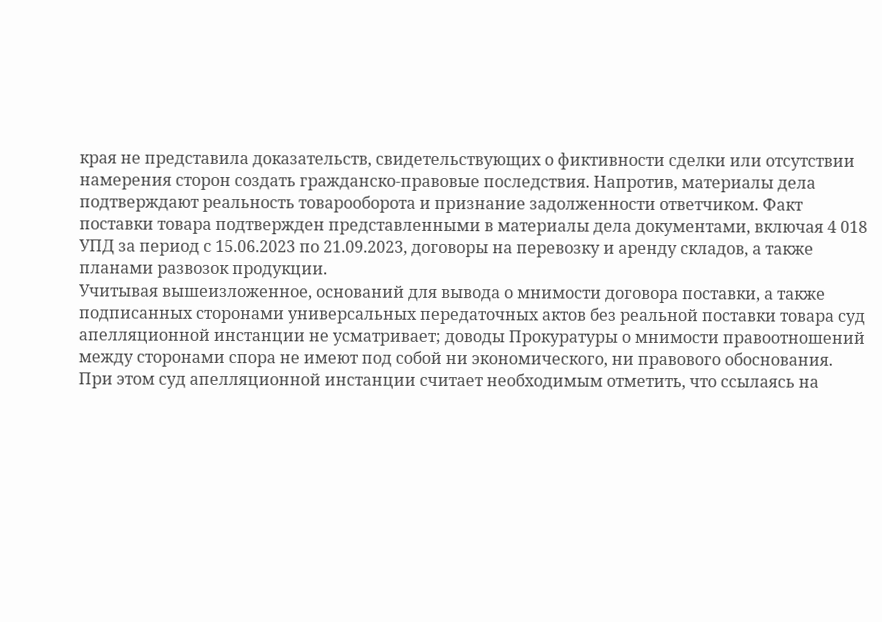края не представила доказательств, свидетельствующих о фиктивности сделки или отсутствии намерения сторон создать гражданско-правовые последствия. Напротив, материалы дела подтверждают реальность товарооборота и признание задолженности ответчиком. Факт поставки товара подтвержден представленными в материалы дела документами, включая 4 018 УПД за период с 15.06.2023 по 21.09.2023, договоры на перевозку и аренду складов, а также планами развозок продукции.
Учитывая вышеизложенное, оснований для вывода о мнимости договора поставки, а также подписанных сторонами универсальных передаточных актов без реальной поставки товара суд апелляционной инстанции не усматривает; доводы Прокуратуры о мнимости правоотношений между сторонами спора не имеют под собой ни экономического, ни правового обоснования.
При этом суд апелляционной инстанции считает необходимым отметить, что ссылаясь на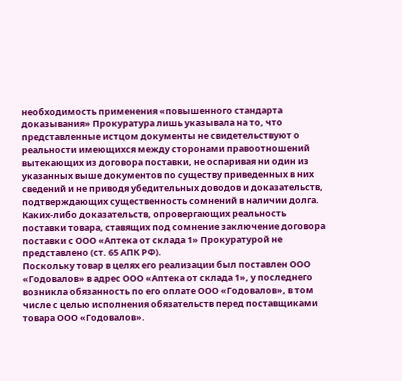необходимость применения «повышенного стандарта доказывания» Прокуратура лишь указывала на то, что представленные истцом документы не свидетельствуют о реальности имеющихся между сторонами правоотношений вытекающих из договора поставки, не оспаривая ни один из указанных выше документов по существу приведенных в них сведений и не приводя убедительных доводов и доказательств, подтверждающих существенность сомнений в наличии долга. Каких-либо доказательств, опровергающих реальность поставки товара, ставящих под сомнение заключение договора поставки с ООО «Аптека от склада 1» Прокуратурой не представлено (ст. 65 АПК РФ).
Поскольку товар в целях его реализации был поставлен ООО «Годовалов» в адрес ООО «Аптека от склада 1», у последнего возникла обязанность по его оплате ООО «Годовалов», в том числе с целью исполнения обязательств перед поставщиками товара ООО «Годовалов».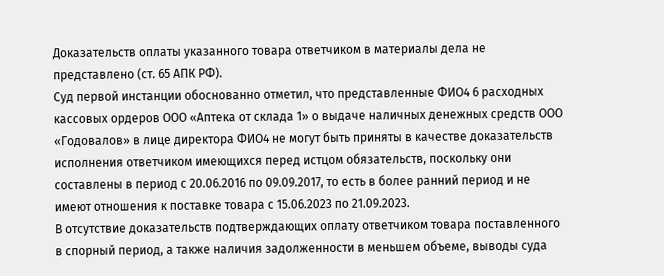Доказательств оплаты указанного товара ответчиком в материалы дела не представлено (ст. 65 АПК РФ).
Суд первой инстанции обоснованно отметил, что представленные ФИО4 6 расходных кассовых ордеров ООО «Аптека от склада 1» о выдаче наличных денежных средств ООО «Годовалов» в лице директора ФИО4 не могут быть приняты в качестве доказательств исполнения ответчиком имеющихся перед истцом обязательств, поскольку они составлены в период с 20.06.2016 по 09.09.2017, то есть в более ранний период и не имеют отношения к поставке товара с 15.06.2023 по 21.09.2023.
В отсутствие доказательств подтверждающих оплату ответчиком товара поставленного в спорный период, а также наличия задолженности в меньшем объеме, выводы суда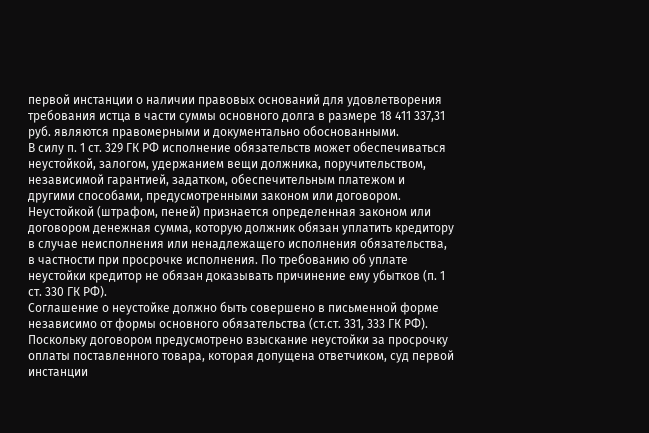первой инстанции о наличии правовых оснований для удовлетворения требования истца в части суммы основного долга в размере 18 411 337,31 руб. являются правомерными и документально обоснованными.
В силу п. 1 ст. 329 ГК РФ исполнение обязательств может обеспечиваться неустойкой, залогом, удержанием вещи должника, поручительством, независимой гарантией, задатком, обеспечительным платежом и другими способами, предусмотренными законом или договором.
Неустойкой (штрафом, пеней) признается определенная законом или договором денежная сумма, которую должник обязан уплатить кредитору в случае неисполнения или ненадлежащего исполнения обязательства, в частности при просрочке исполнения. По требованию об уплате неустойки кредитор не обязан доказывать причинение ему убытков (п. 1 ст. 330 ГК РФ).
Соглашение о неустойке должно быть совершено в письменной форме независимо от формы основного обязательства (ст.ст. 331, 333 ГК РФ).
Поскольку договором предусмотрено взыскание неустойки за просрочку оплаты поставленного товара, которая допущена ответчиком, суд первой инстанции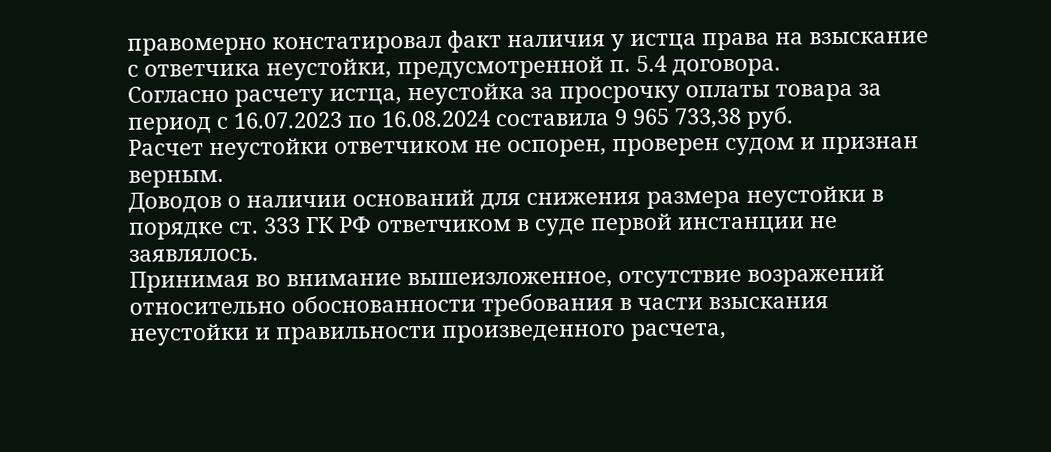правомерно констатировал факт наличия у истца права на взыскание с ответчика неустойки, предусмотренной п. 5.4 договора.
Согласно расчету истца, неустойка за просрочку оплаты товара за период с 16.07.2023 по 16.08.2024 составила 9 965 733,38 руб.
Расчет неустойки ответчиком не оспорен, проверен судом и признан верным.
Доводов о наличии оснований для снижения размера неустойки в порядке ст. 333 ГК РФ ответчиком в суде первой инстанции не заявлялось.
Принимая во внимание вышеизложенное, отсутствие возражений относительно обоснованности требования в части взыскания неустойки и правильности произведенного расчета,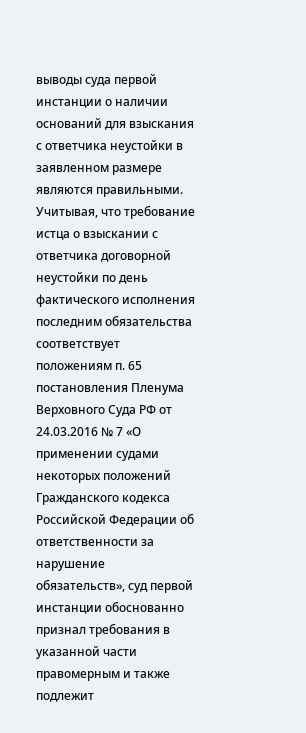выводы суда первой инстанции о наличии оснований для взыскания с ответчика неустойки в заявленном размере являются правильными.
Учитывая, что требование истца о взыскании с ответчика договорной неустойки по день фактического исполнения последним обязательства соответствует положениям п. 65 постановления Пленума Верховного Суда РФ от 24.03.2016 № 7 «О применении судами некоторых положений Гражданского кодекса Российской Федерации об ответственности за нарушение обязательств», суд первой инстанции обоснованно признал требования в указанной части правомерным и также подлежит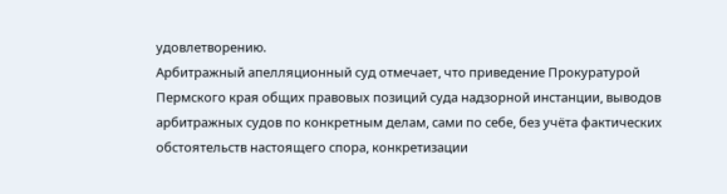удовлетворению.
Арбитражный апелляционный суд отмечает, что приведение Прокуратурой Пермского края общих правовых позиций суда надзорной инстанции, выводов арбитражных судов по конкретным делам, сами по себе, без учёта фактических обстоятельств настоящего спора, конкретизации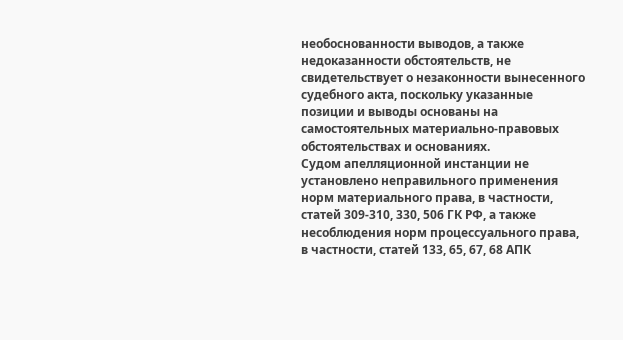необоснованности выводов, а также недоказанности обстоятельств, не свидетельствует о незаконности вынесенного судебного акта, поскольку указанные позиции и выводы основаны на самостоятельных материально-правовых обстоятельствах и основаниях.
Судом апелляционной инстанции не установлено неправильного применения норм материального права, в частности, статей 309-310, 330, 506 ГК РФ, а также несоблюдения норм процессуального права, в частности, статей 133, 65, 67, 68 АПК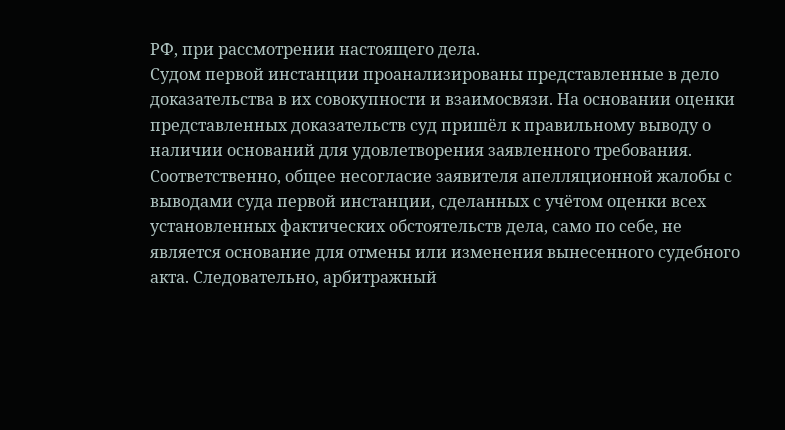РФ, при рассмотрении настоящего дела.
Судом первой инстанции проанализированы представленные в дело доказательства в их совокупности и взаимосвязи. На основании оценки представленных доказательств суд пришёл к правильному выводу о наличии оснований для удовлетворения заявленного требования. Соответственно, общее несогласие заявителя апелляционной жалобы с выводами суда первой инстанции, сделанных с учётом оценки всех установленных фактических обстоятельств дела, само по себе, не является основание для отмены или изменения вынесенного судебного акта. Следовательно, арбитражный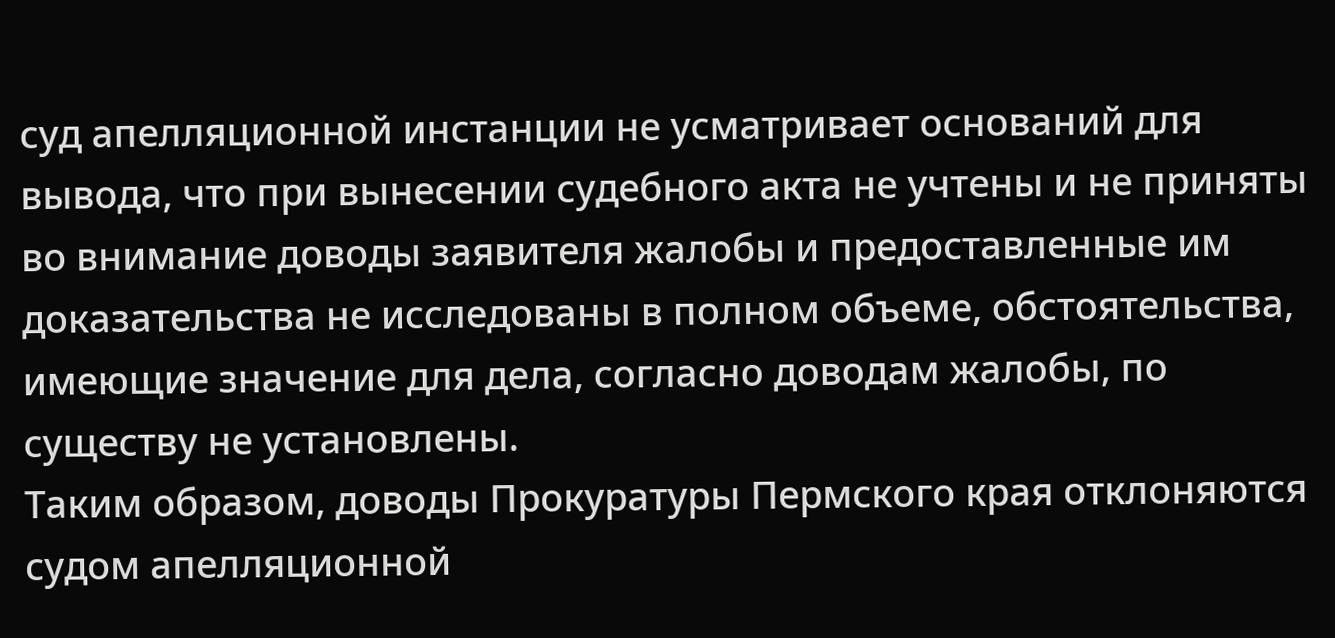суд апелляционной инстанции не усматривает оснований для вывода, что при вынесении судебного акта не учтены и не приняты во внимание доводы заявителя жалобы и предоставленные им доказательства не исследованы в полном объеме, обстоятельства, имеющие значение для дела, согласно доводам жалобы, по существу не установлены.
Таким образом, доводы Прокуратуры Пермского края отклоняются судом апелляционной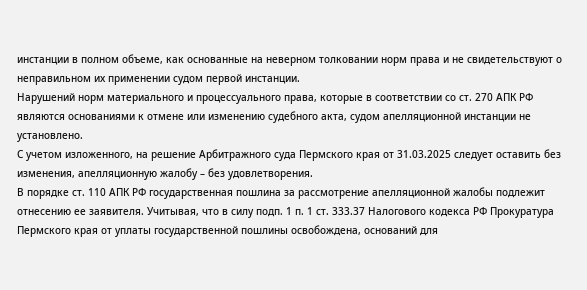инстанции в полном объеме, как основанные на неверном толковании норм права и не свидетельствуют о неправильном их применении судом первой инстанции.
Нарушений норм материального и процессуального права, которые в соответствии со ст. 270 АПК РФ являются основаниями к отмене или изменению судебного акта, судом апелляционной инстанции не установлено.
С учетом изложенного, на решение Арбитражного суда Пермского края от 31.03.2025 следует оставить без изменения, апелляционную жалобу – без удовлетворения.
В порядке ст. 110 АПК РФ государственная пошлина за рассмотрение апелляционной жалобы подлежит отнесению ее заявителя. Учитывая, что в силу подп. 1 п. 1 ст. 333.37 Налогового кодекса РФ Прокуратура Пермского края от уплаты государственной пошлины освобождена, оснований для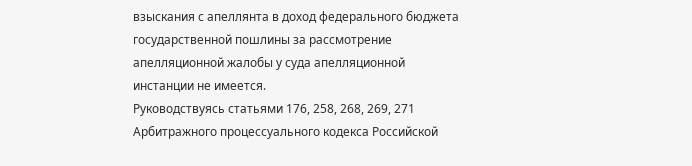взыскания с апеллянта в доход федерального бюджета государственной пошлины за рассмотрение апелляционной жалобы у суда апелляционной инстанции не имеется.
Руководствуясь статьями 176, 258, 268, 269, 271 Арбитражного процессуального кодекса Российской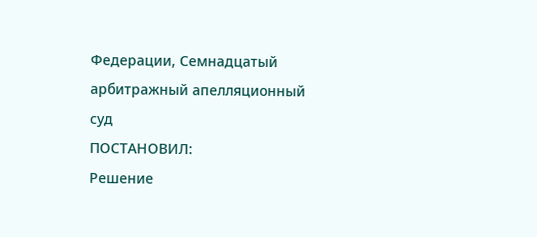Федерации, Семнадцатый арбитражный апелляционный суд
ПОСТАНОВИЛ:
Решение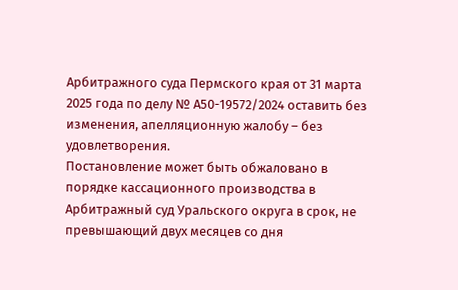Арбитражного суда Пермского края от 31 марта 2025 года по делу № А50-19572/2024 оставить без изменения, апелляционную жалобу – без удовлетворения.
Постановление может быть обжаловано в порядке кассационного производства в Арбитражный суд Уральского округа в срок, не превышающий двух месяцев со дня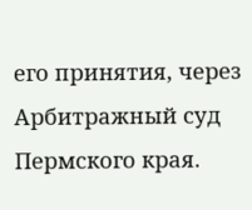его принятия, через Арбитражный суд Пермского края.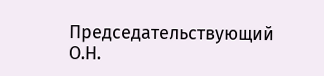Председательствующий
О.Н.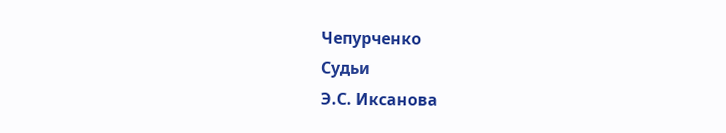Чепурченко
Судьи
Э.С. Иксанова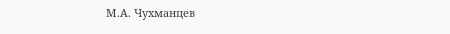М.А. Чухманцев